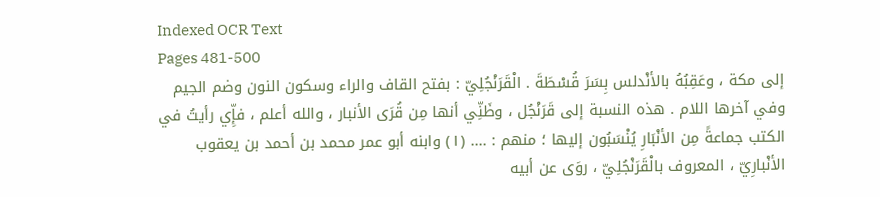Indexed OCR Text
Pages 481-500
إلى مكة ، وعَقِبُهُ بالأنْدلس بِسَرَ قُسْطَةَ . الْقَرَنْجُلِيّ : بفتح القاف والراء وسكون النون وضم الجيم وفي آخرها اللام . هذه النسبة إلى قَرَنْجُل ، وظَنِّي أنها مِن قُرَى الأنبار ، والله أعلم ، فإِّي رأيتُ في الكتب جماعةً مِن الأنْبَارِ يُنْسَبُون إليها ؛ منهم : .... (١) وابنه أبو عمر محمد بن أحمد بن يعقوب الأنْبارِيّ ، المعروف بالْقَرَنْجُلِيّ ، روَى عن أبيه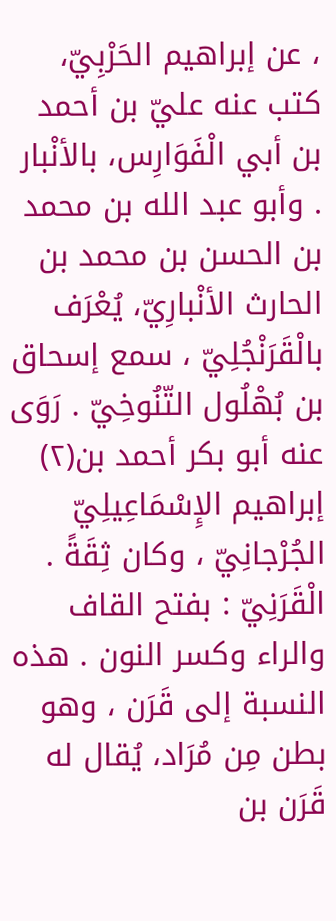، عن إبراهيم الحَرْبِيّ، كتب عنه عليّ بن أحمد بن أبي الْفَوَارِس، بالأنْبار . وأبو عبد الله بن محمد بن الحسن بن محمد بن الحارث الأنْبارِيّ، يُعْرَف بالْقَرَنْجُلِيّ ، سمع إسحاق بن بُهْلُول التّنُوخِيّ . رَوَى عنه أبو بكر أحمد بن(٢) إبراهيم الإِسْمَاعِيلِيّ الجُرْجانِيّ ، وكان ثِقَةً . الْقَرَنِيّ : بفتح القاف والراء وكسر النون . هذه النسبة إلى قَرَن ، وهو بطن مِن مُرَاد، يُقال له قَرَن بن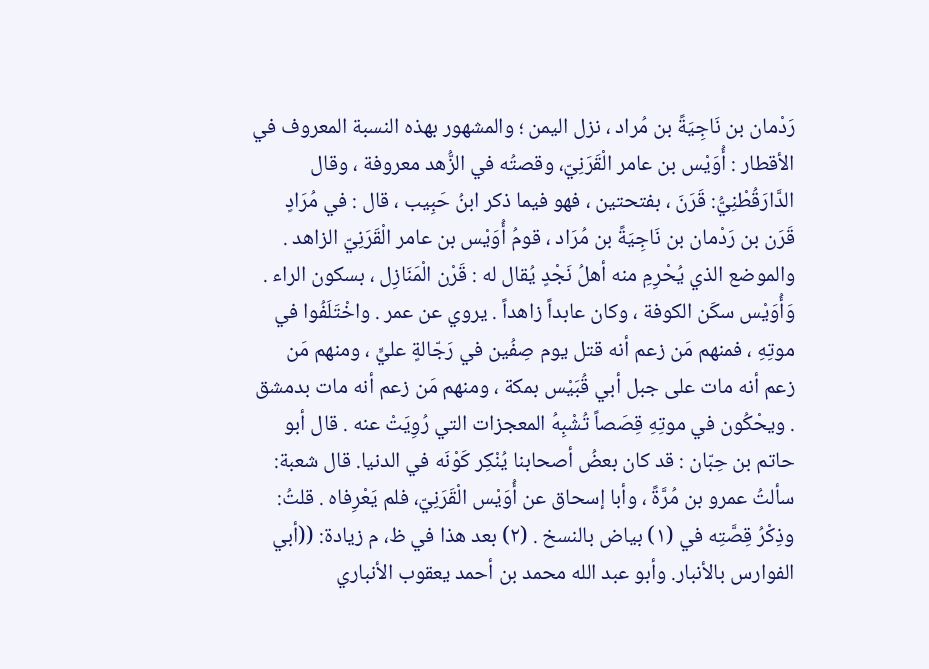رَدْمان بن نَاجِيَةً بن مُراد ، نزل اليمن ؛ والمشهور بهذه النسبة المعروف في الأقطار : أُوَيْس بن عامر الْقَرَنِيّ، وقصتُه في الزُّهد معروفة ، وقال الدَّارَقُطْنِيُّ: قَرَنَ ، بفتحتين ، فهو فيما ذكر ابنُ حَبِيب ، قال : في مُرَادٍ قَرَن بن رَدْمان بن نَاجِيَةً بن مُرَاد ، قومُ أُوَيْس بن عامر الْقَرَنِيّ الزاهد . والموضع الذي يُحْرِمِ منه أهلُ نَجْدٍ يُقال له : قَرْن الْمَنَازِل ، بسكون الراء . وَأُوَيْس سكَن الكوفة ، وكان عابداً زاهداً . يروي عن عمر . واخْتَلَفُوا في موتِهِ ، فمنهم مَن زعم أنه قتل يوم صِفُين في رَجّالةٍ عليٍّ ، ومنهم مَن زعم أنه مات على جبل أبي قُبَيْس بمكة ، ومنهم مَن زعم أنه مات بدمشق . ويحْكُون في موتِهِ قِصَصاً تُشْبِهُ المعجزات التي رُوِيَتْ عنه . قال أبو حاتم بن حِبّان : قد كان بعضُ أصحابنا يُنْكِر كَوْنَه في الدنيا. قال شعبة: سألتُ عمرو بن مُرَّةً ، وأبا إسحاق عن أُوَيْس الْقَرَنِيّ، فلم يَعْرِفاه . قلتُ: وذِكْرُ قِصَّتِه في (١) بياض بالنسخ . (٢) بعد هذا في ظ، م زيادة: ((أبي الفوارس بالأنبار. وأبو عبد الله محمد بن أحمد يعقوب الأنباري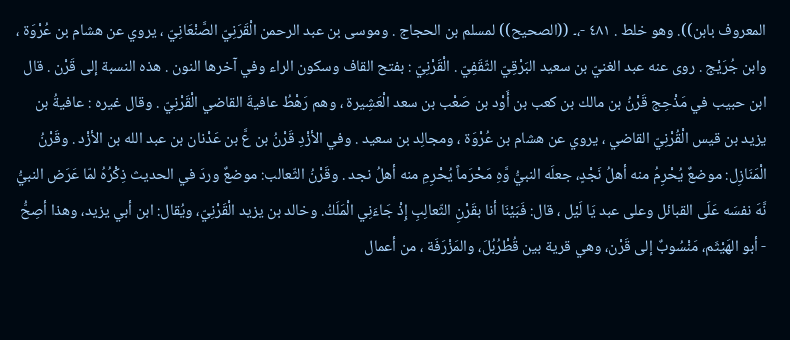المعروف بابن)). وهو خلط . ٤٨١ -،۔ ((الصحيح)) لمسلم بن الحجاج . وموسى بن عبد الرحمن الْقَرَنِيّ الصَّنْعَانِيّ ، يروي عن هشام بن عُرْوَة ، وابن جُرَيْج . روى عنه عبد الغنيّ بن سعيد البَرْقِيّ الثّقَفِيّ . الْقَرْنِيّ : بفتح القاف وسكون الراء وفي آخرها النون . هذه النسبة إلى قَرْن . قال ابن حبيب في مَذْحِج قَرْنُ بن مالك بن كعب بن أَوْد بن صَعْب بن سعد الْعَشِيرة ، وهم رَهْطُ عافيةَ القاضي الْقَرْنِيّ . وقال غيره : عافيةُ بن يزيد بن قيس الْقُرْنِيّ القاضي ، يروي عن هشام بن عُرْوَة ، ومجالِد بن سعید . وفي الأزْدِ قَرْنُ بن عَّ بن عَدْنان بن عبد الله بن الأزْد . وقَرْنُ الْمَنَازِل: موضعٌ يُحْرِمُ منه أهلُ نَجْدٍ، جعلَه النبيُّ وَّهِ مَحْرَماً يُحْرِمِ منه أهلُ نجد . وقَرْنُ الثّعالب: موضعٌ وردَ في الحديث ذِكْرُهُ لمّا عَرَض النبيُّ نَّهَ نفسَه عَلَى القبائل وعلى عبد يَا لَيْل ، قال: فَبَيْنَا أنا بقَرْنِ الثّعالِبِ إِذْ جَاءَنِي الْمَلَكُ. وخالد بن يزيد الْقَرْنِيّ، ويُقال: ابن أبي يزيد، وهذا أصِحُّ - أبو الهَيْثَم، مَنْسُوبٌ إلى قَرْن، وهي قرية بين قُطْرُبُلَ، والمَزْرَفَة ، من أعمال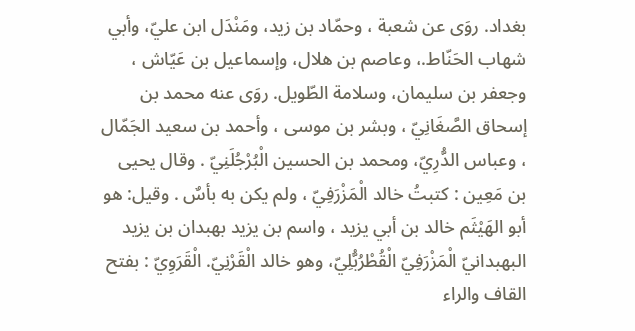بغداد. روَى عن شعبة ، وحمّاد بن زيد، ومَنْدَل ابن عليّ، وأبي شهاب الحَنّاط.، وعاصم بن هلال، وإسماعيل بن عَيّاش ، وجعفر بن سليمان، وسلامة الطّويل. روَى عنه محمد بن إسحاق الصَّغَانِيّ ، وبشر بن موسى ، وأحمد بن سعيد الجَمّال ، وعباس الدُّرِيّ، ومحمد بن الحسين الْبُرْجُلَنِيّ . وقال يحيى بن مَعِين : كتبتُ خالد الْمَزْرَفِيّ ، ولم يكن به بأسٌ . وقيل: هو أبو الهَيْثَم خالد بن أبي يزيد ، واسم بن يزيد بهبدان بن يزيد البهبدانيّ الْمَزْرَفِيّ الْقُطْرُبُّلِيّ، وهو خالد الْقَرْنِيّ. الْقَرَوِيّ : بفتح القاف والراء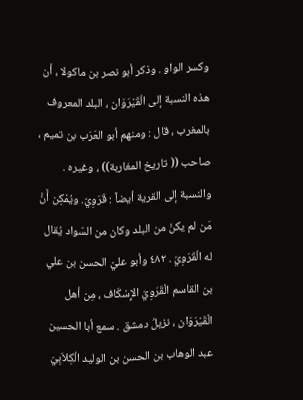وکسر الواو . وذكر أبو نصر بن ماكولا ، أن هذه النسبة إلى الْقَيْرَوَان ، البلد المعروف بالمغرب ، قال : ومنهم أبو العَرَب بن تميم ، صاحب (( تاريخ المغاربة)) ، وغيره . والنسبة إلى القرية أيضاً : قَرَوِيّ. ويُمْكِن أَنَّ مَن لم يكنْ من البلد وكان من السّواد يُقال له الْقَرَوِيّ . ٤٨٢ وأبو عليّ الحسن بن علي بن القاسم الْقَرَوِيّ الإِسْكَاف ، مِن أهل الْقَيْرَوَان ، نزيلُ دمشق . سمع أبا الحسين عبد الوهاب بن الحسن بن الوليد الْكِلاَبِيّ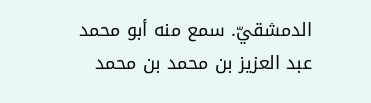الدمشقيّ. سمع منه أبو محمد عبد العزيز بن محمد بن محمد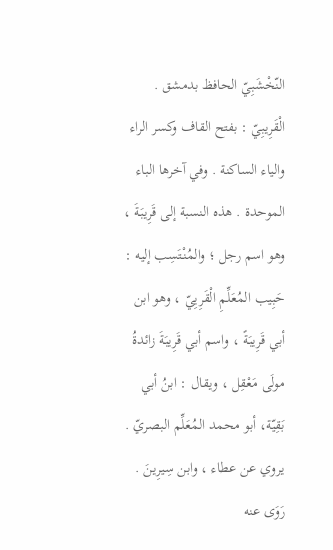النّخْشَبِيّ الحافظ بدمشق . الْقَرِيبِيّ : بفتح القاف وكسر الراء والياء الساكنة . وفي آخرها الباء الموحدة . هذه النسبة إلى قَرِيبَةَ ، وهو اسم رجل ؛ والمُنْتَسِب إليه : حَبِيب المُعَلِّمِ الْقَرِيِيّ ، وهو ابن أبي قَرِيبَةً ، واسم أبي قَرِيبَةَ زائدةُ مولَى مَعْقِل ، ويقال : ابنُ أبي بَقِيّة، أبو محمد المُعَلِّم البصريّ . يروي عن عطاء ، وابن سِيرِينَ . رَوَى عنه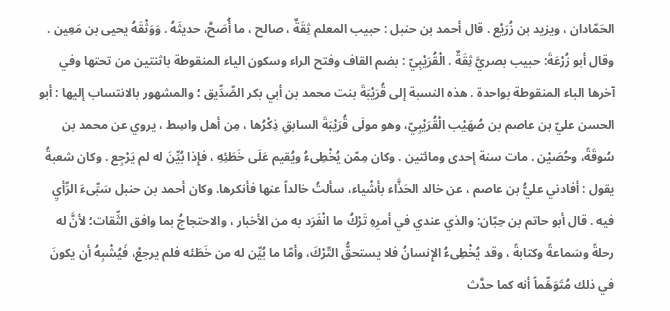الحَمّادان ، ويزيد بن زُرَيْع . قال أحمد بن حنبل : حبيب المعلم ثِقَةٌ ، صالح ، ما أُصَحَّ، حديثَهُ . وَوَثْقَهُ يحيى بن مَعِين . وقال أبو زُرْعَةَ: حبيب بصريَّ ثِقَةٌ . الْقُرَيْبِيّ : بضم القاف وفتح الراء وسكون الياء المنقوطة باثنتين من تحتها وفي آخرها الباء المنقوطة بواحدة . هذه النسبة إلى قُرَيْبَةَ بنت محمد بن أبي بكر الصِّدِّيق ؛ والمشهور بالانتساب إليها : أبو الحسن عليّ بن عاصم بن صُهَيْب الْقُرَيْبِيّ، وهو مولَى قُرَيْبَةَ السابقِ ذِكْرُها ، مِن أهل واسِط ، يروي عن محمد بن سُوقَةً، وحُصَيْن . مات سنة إحدى ومائتين . وكان مِمّن يُخْطِىءُ ويُقيم عَلَى خَطَئِهِ ، فإِذا بُيِّنَ له لم يَرْجِع . وكان شعبةُ يقول : أفادني عليُّ بن عاصم ، عن خالد الحَذَّاء بأشْياء، سألتُ خالداً عنها فأنكرها. وكان أحمد بن حنبل سَبِّىءَ الرِّأيِ فيه . قال أبو حاتم بن حِبّان: والذي عندي في أمرِهِ تَرْكُ ما انْفَرَد به من الأخبار ، والاحتجاجُ بما وافق الثِّقات؛ لأنَّ له رحلةً وسَماعةً وكتابةً ، وقد يُخْطِىءُ الإِنسانُ فلا يستحقُّ التّرْكَ، وأمّا ما بُيِّن له من خَطَئه فلم يرجعْ، فَيُشْبِهُ أن يكونَ في ذلك مُتَوَهِّماً أنه كما حدَّث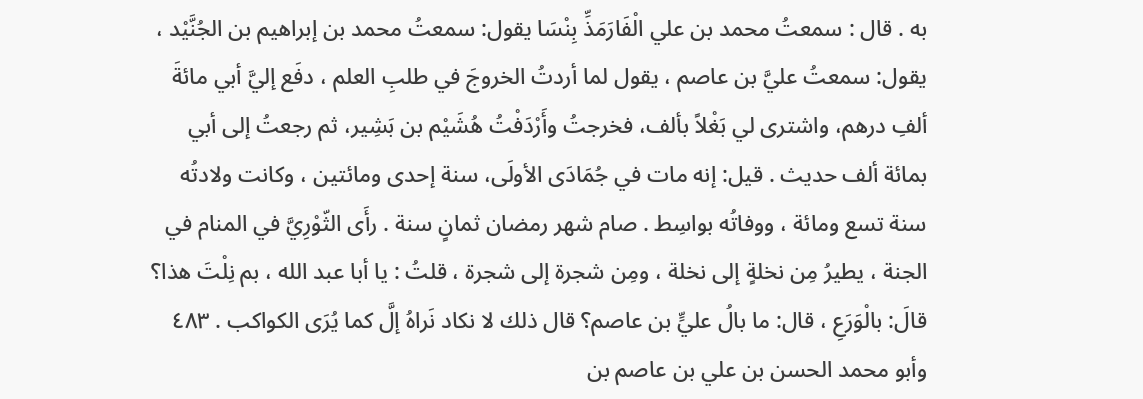به . قال : سمعتُ محمد بن علي الْفَارَمَذِّ بِنْسَا يقول: سمعتُ محمد بن إبراهيم بن الجُنَّيْد ، يقول: سمعتُ عليَّ بن عاصم ، يقول لما أردتُ الخروجَ في طلبِ العلم ، دفَع إليَّ أبي مائةَ ألفِ درهم، واشترى لي بَغْلاً بألف، فخرجتُ وأَرْدَفْتُ هُشَيْم بن بَشِير، ثم رجعتُ إلى أبي بمائة ألف حديث . قيل: إنه مات في جُمَادَى الأولَى، سنة إحدى ومائتين ، وكانت ولادتُه سنة تسع ومائة ، ووفاتُه بواسِط . صام شهر رمضان ثمانٍ سنة . رأَى الثّوْرِيَّ في المنام في الجنة ، يطيرُ مِن نخلةٍ إلى نخلة ، ومِن شجرة إلى شجرة ، قلتُ : يا أبا عبد الله ، بم نِلْتَ هذا؟ قالَ: بالْوَرَعِ ، قال: ما بالُ عليٍّ بن عاصم؟ قال ذلك لا نكاد نَراهُ إلَّ كما يُرَى الكواكب . ٤٨٣ وأبو محمد الحسن بن علي بن عاصم بن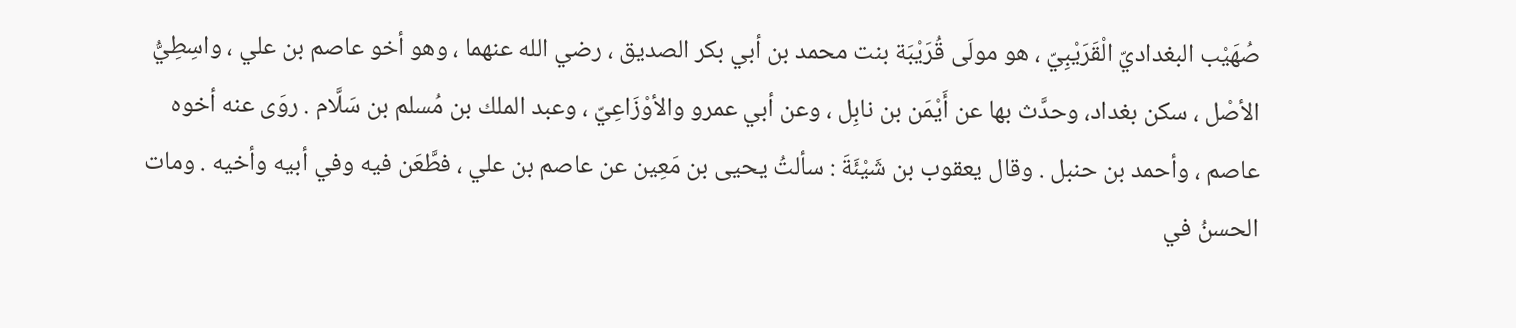صُهَيْب البغداديّ الْقَرَيْبِيّ ، هو مولَى قُرَيْبَة بنت محمد بن أبي بكر الصديق ، رضي الله عنهما ، وهو أخو عاصم بن علي ، واسِطِيُّ الأصْل ، سكن بغداد، وحدَّث بها عن أَيْمَن بن نابِل ، وعن أبي عمرو والأوْزَاعِيّ ، وعبد الملك بن مُسلم بن سَلَّام . روَى عنه أخوه عاصم ، وأحمد بن حنبل . وقال يعقوب بن شَيْئَةَ : سألتُ يحيى بن مَعِين عن عاصم بن علي ، فطَّعَن فيه وفي أبيه وأخيه . ومات الحسنُ في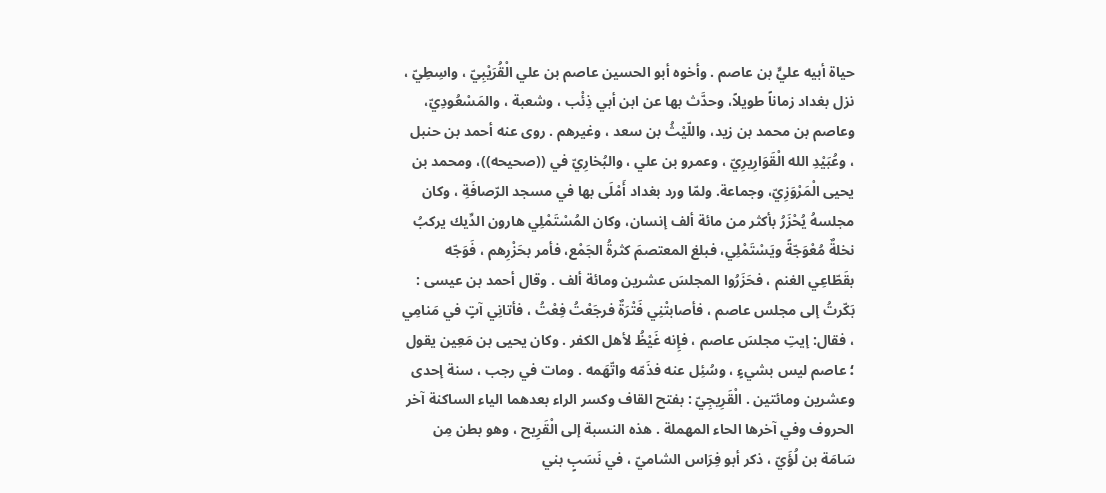حياة أبيه عليٍّ بن عاصم . وأخوه أبو الحسين عاصم بن علي الْقُرَيْبِيّ ، واسِطِيّ ، نزل بغداد زماناً طويلاً، وحدَّث بها عن ابن أبي ذِئْب ، وشعبة ، والمَسْعُودِيّ، وعاصم بن محمد بن زيد، واللّيْثُ بن سعد ، وغيرهم . روى عنه أحمد بن حنبل ، وعُبَيْدِ الله الْقَوَارِيرِيّ ، وعمرو بن علي ، والبُخارِيّ في ((صحيحه))، ومحمد بن يحيى الْمَرْوَزِيّ، وجماعة. ولمّا ورد بغداد أَمْلَى بها في مسجد الرّصافَةِ ، وكان مجلسهُ يُحْزَرُ بأكثر من مائة ألف إنسان، وكان المُسْتَمْلِي هارون الدِّيك يركبُ نخلةٌ مُعْوَجّةً ويَسْتَمْلِي، فبلغ المعتصمَ كثرةُ الجَمْع، فأمر بحَزْرِهم ، فَوَجّه بقَطّاعِي الغنم ، فحَزَرُوا المجلسَ عشرين ومائة ألف . وقال أحمد بن عيسى : بَكّرتُ إلى مجلس عاصم ، فأصابتْنِي فَتْرَةٌ فرجَعْتُ فِعْتُ ، فأتانِي آتٍ في مَنامِي ، فقال: إيتِ مجلسَ عاصم ، فإِنه غَيْظُ لأهل الكفر . وكان يحيى بن مَعِين يقول ؛ عاصم ليس بشيءٍ ، وسُئِل عنه فذَمّه واتّهَمه . ومات في رجب ، سنة إحدى وعشرين ومائتين . الْقَرِيجِيّ : بفتح القاف وكسر الراء بعدهما الياء الساكنة آخر الحروف وفي آخرها الحاء المهملة . هذه النسبة إلى الْقَرِيح ، وهو بطن مِن سَامَة بن لُؤَيّ ، ذكر أبو فِرَاس الشاميّ ، في نَسَبٍ بني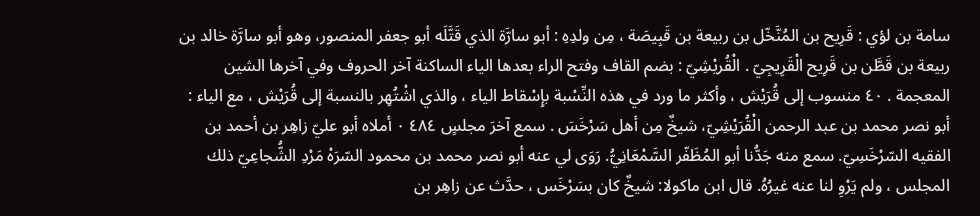سامة بن لؤي : قَرِيح بن المُنَّخّل بن ربيعة بن قَبِيصَة ، مِن ولدِهِ : أبو سارَّة الذي قَتَّلَه أبو جعفر المنصور، وهو أبو سارَّة خالد بن ربيعة بن قَطَّن بن قَرِيح الْقَرِيجِيّ . الْقُريْشِيّ : بضم القاف وفتح الراء بعدها الياء الساكنة آخر الحروف وفي آخرها الشين المعجمة . ٤٠ منسوب إلى قُرَيْش ، وأكثر ما ورد في هذه النِّسْبة بإِسْقاط الياء ، والذي اشْتُهِر بالنسبة إلى قُرَيْش ، مع الياء : أبو نصر محمد بن عبد الرحمن الْقُرَيْشِيّ، شيخٌ مِن أهل سَرْخَسَ . سمع آخرَ مجلسٍ ٤٨٤ ٠ أملاه أبو عليّ زاهِر بن أحمد بن الفقيه السّرْخَسِيّ. سمع منه جَدُّنا أبو المُظَفّر السَّمْعَانِيُّ. رَوَى لي عنه أبو نصر محمد بن محمود السّرَهْ مَرْدِ الشُّجاعِيّ ذلك المجلس ، ولم يَرْوِ لنا عنه غيرُهُ. قال ابن ماكولا: شيخٌ كان بسَرْخَس ، حدَّث عن زاهِر بن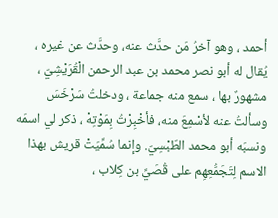أحمد ، وهو آخرُ مَن حدَّث عنه، وحدَّث عن غيره ، يُقال له أبو نصر محمد بن عبد الرحمن الْقُرَيْشِيّ ، مشهورٌ بها ، سمع منه جماعة ، ودخلتُ سَرْخَسَ وسألتُ عنه لأسْمِعَ منه، فأخْبِرْتُ بِمَوْتِهْ ، ذكر لي اسمَه ونسبَه أبو محمد الطّبْسِيّ. وإنما سُمِّيَتْ قريش بهذا الاسم لِتَجَمُّعِهِم على قُصَيِّ بن كِلاب ،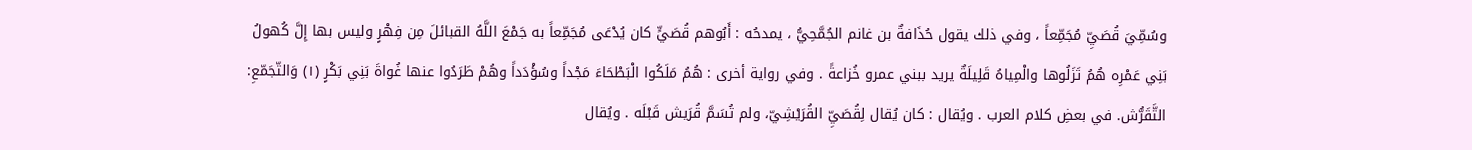وسُمِّيَ قُصَيِّ مُجَمِّعاً ، وفي ذلك يقول حُذَافةٌ بن غانم الجُمَّحِيُّ ، يمدحُه : أَبُوهم قُصَيٍّ كان يُدْعَى مُجَمِّعاً به جَمْعَ اللَّهُ القبائلَ مِن فِهْرٍ وليس بها إِلَّ كُهولُ بَنِي عَمْرِه هُمُ تَزَلُوها والْمِياهُ قَلِيلَةٌ يريد ببني عمرو خُزاعةً . وفي رواية أخرى : هُمُ مَلَكُوا الْبَطْحَاءَ مَجْداً وسُؤْدَداً وهُمْ طَرَدُوا عنها غُواةَ بَنِي بَكْرٍ (١) وَالتّجَمّعِ: التَّقَرُّش. في بعضِ كلام العرب . ويُقال : كان يُقال لِقُصَيِّ القُرَيْشِيّ، ولم تُسَمَّ قُرَيش قَبْلَه . ويُقال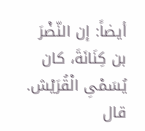أيضاً: إن النّضْرَ بن كِنَانَةَ، كان يُسَمْىِ الْقُرَيْش. قال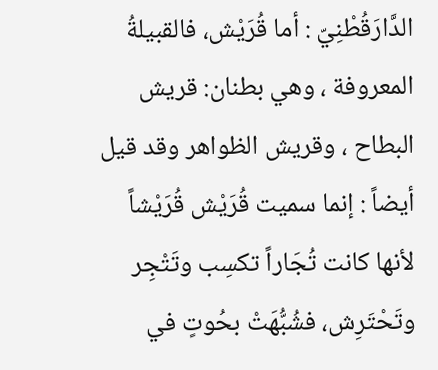الدَّارَقُطْنِيّ : أما قُرَيْش، فالقبيلةُ المعروفة ، وهي بطنان: قريش البطاح ، وقريش الظواهر وقد قيل أيضاً : إنما سميت قُرَيْش قُرَيْشاً لأنها كانت تُجَاراً تكسِب وتَتْجِر وتَحْتَرِش، فشُبُّهَتْ بحُوتٍ في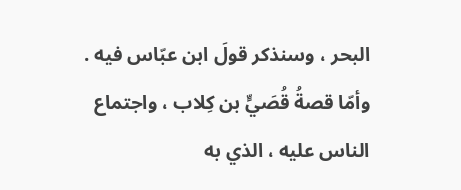البحر ، وسنذكر قولَ ابن عبّاس فيه . وأمّا قصةُ قُصَيٍّ بن كِلاب ، واجتماع الناس عليه ، الذي به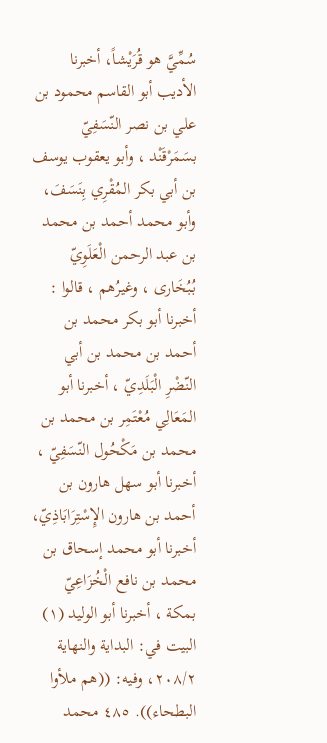سُمِّيَّ هو قُرَيْشاً، أخبرنا الأديب أبو القاسم محمود بن علي بن نصر النّسَفِيّ بسَمَرْقَنْد ، وأبو يعقوب يوسف بن أبي بكر المُقْرِي بِنَسَفَ، وأبو محمد أحمد بن محمد بن عبد الرحمن الْعَلَوِيّ بُبُخَارى ، وغيرُهم ، قالوا : أخبرنا أبو بكر محمد بن أحمد بن محمد بن أبي النّضْرِ الْبَلَدِيّ ، أخبرنا أبو المَعَالِي مُعْتَمِر بن محمد بن محمد بن مَكْحُول النّسَفِيّ ، أخبرنا أبو سهل هارون بن أحمد بن هارون الإِسْتِرَابَاذِيّ، أخبرنا أبو محمد إسحاق بن محمد بن نافع الْخُزَاعِيّ بمكة ، أخبرنا أبو الوليد (١) البيت في: البداية والنهاية ٢٠٨/٢، وفيه: ((هم ملأوا البطحاء)). ٤٨٥ محمد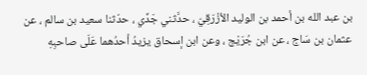بن عبد الله بن أحمد بن الوليد الأزْرَقِيّ ، حدَّثني جَدِّي ، حدّثنا سعيد بن سالم ، عن عثمان بن سَاج ، عن ابن جُرَيْج ، وعن ابن إسحاق يزيدُ أحدُهما عَلَى صاحبِهِ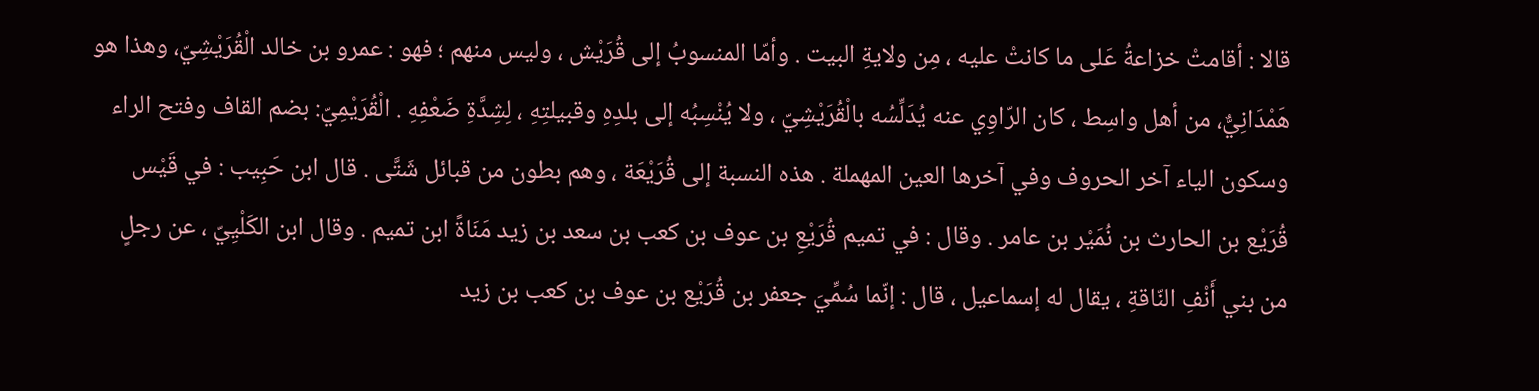قالا : أقامتْ خزاعةُ عَلى ما كانتْ عليه ، مِن ولايةِ البيت . وأمّا المنسوبُ إلى قُرَيْش ، وليس منهم ؛ فهو : عمرو بن خالد الْقُرَيْشِيّ، وهذا هو هَمْدَانِيٌّ، من أهل واسِط ، كان الرّاوِي عنه يُدَلِّسُه بالْقُرَيْشِيّ ، ولا يُنْسِبُه إلى بلدِهِ وقبيلتِهِ ، لِشِدَّةِ ضَعْفِهِ . الْقُرَيْمِيّ: بضم القاف وفتح الراء وسكون الياء آخر الحروف وفي آخرها العين المهملة . هذه النسبة إلى قُرَيْعَة ، وهم بطون من قبائل شَتَّى . قال ابن حَبِيب : في قَيْس قُرَيْع بن الحارث بن نُمَيْر بن عامر . وقال : في تميم قُرَيْعِ بن عوف بن كعب بن سعد بن زيد مَنَاةً ابن تميم . وقال ابن الكَلْيِيّ ، عن رجلٍ من بني أَنْفِ النّاقةِ ، يقال له إسماعيل ، قال : إنّما سُمِّيَ جعفر بن قُرَيْع بن عوف بن كعب بن زيد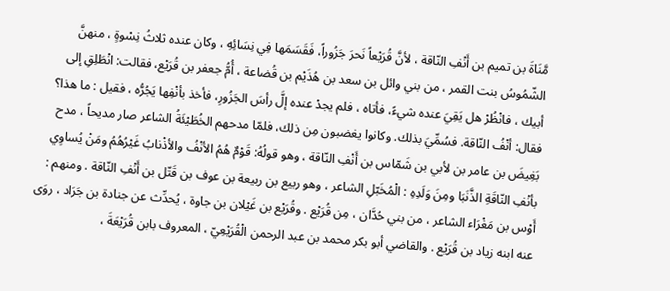مَّنَاةَ بن تميم بن أَنْفِ النّاقة ، لأنَّ قُرَيْعاً نَحرَ جَزُوراً، فَقَسَمَها فِي نِسَائِهِ ، وكان عنده ثلاثُ نِسْوةٍ ، منهنَّ الشّمُوسُ بنت القمر ، من بني وائل بن سعد بن هُذَيْم بن قُضاعة ، أُمُّ جعفر بن قُرَيْع، فقالت: انْطَلِقِ إلى أبيك ، فانْظُرْ هل يَقِيَ عنده شيءً، فأتاه ، فلم يجدْ عنده إلَّ رأسَ الجَزُورِ، فأخذ بأنْفِها يَجُرُّه ، فقيل : ما هذا؟ فقال: أنْفُ النّاقة. فسُمِّيَ بذلك. وكانوا يغضبون مِن ذلك، فلمّا مدحهم الخُطَيْئَةُ الشاعر صار مديحاً ، مدح بَغِيضَ بن عامر بن لأبي بن شَمّاس بن أَنْفِ النّاقة ، وهو قولُهُ: قَوْمٌ هُمُ الأنْفُ والأذْنابُ غَيْرُهُمُ ومَنْ يُساوِي بأنْفِ النّاقَةِ الذَّنَبَا ومِنَ وَلَدِهِ : الْمُخَبّلِ الشاعر ، وهو ربيع بن ربيعة بن عوف بن قَتّل بن أَنْفِ النّاقة . ومنهم : أَوْس بن مَغْرَاء الشاعر ، من بني حُدَّان ، مِن قُرَيْع . وقُرَيْع بن غَيْلان بن جاوة ، يُحدِّث عن جنادة بن جَرَاد ، روَى عنه ابنه زياد بن قُرَيْع . والقاضي أبو بكر محمد بن عبد الرحمن الْقُرَيْعِيّ ، المعروف بابن قُرَيْعَةَ ،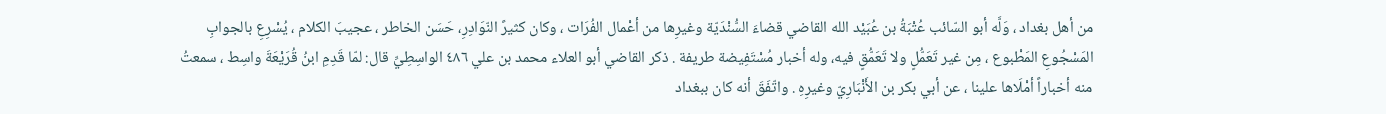من أهل بغداد ، وَلَّه أبو السّائب عُتْبَةُ بن عُبَيْد الله القاضي قضاءَ السُّنْدَيّة وغيرِها من أعْمال الفُرَات ، وكان كثيرً النّوَادِرِ، حَسَن الخاطر ، عجيبَ الكلام ، يُسْرِعِ بالجوابِ المَسْجُوعِ المَطْبوع ، مِن غير تَعَمُّلٍ ولا تَعَمُّقٍ فيه، وله أخبار مُسْتَفِيضة طريفة . ذكر القاضي أبو العلاء محمد بن علي ٤٨٦ الواسِطِيِّ قال: لمّا قَدِمِ ابنُ قُرَيْعَةَ واسِط ، سمعتُ منه أخباراً أمْلَاها علينا ، عن أبي بكر بن الأَنْبَارِيّ وغيرِهِ . واتّفَقَ أنه كان ببغداد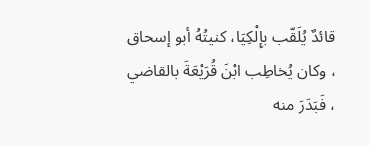قائدٌ يُلَقّب بإِلْكِيَا، كنيتُهُ أبو إسحاق ، وكان يُخاطِب ابْنَ قُرَيْعَةَ بالقاضي ، فَبَدَرَ منه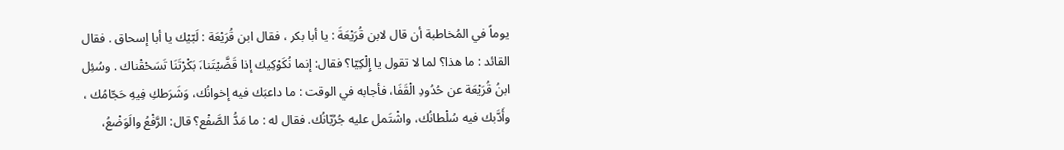يوماً في المُخاطبة أن قال لابن قُرَيْعَةَ : يا أبا بكر ، فقال ابن قُرَيْعَة : لَبّيْك يا أبا إسحاق . فقال القائد : ما هذا؟ لما لا تقول يا إِلْكِيّا؟ فقال: إنما نُكَوْكِيك إذا قَضَّيْتَنا،َ بَكْرْتَنَا تَسَحْقْناك . وسُئِل ابنُ قُرَيْعَة عن حُدُودِ الْقَفَا، فأجابه في الوقت : ما داعبَك فيه إخوانُك، وَشَرَطكِ فِيهِ حَجّامُك ، وأَدَّبك فيه سُلْطانُك، واشْتَمل عليه جُرُيّانُك. فقال له : ما مَدُّ الصَّفْع؟ قال: الرَّفْعُ والَوَضْعُ،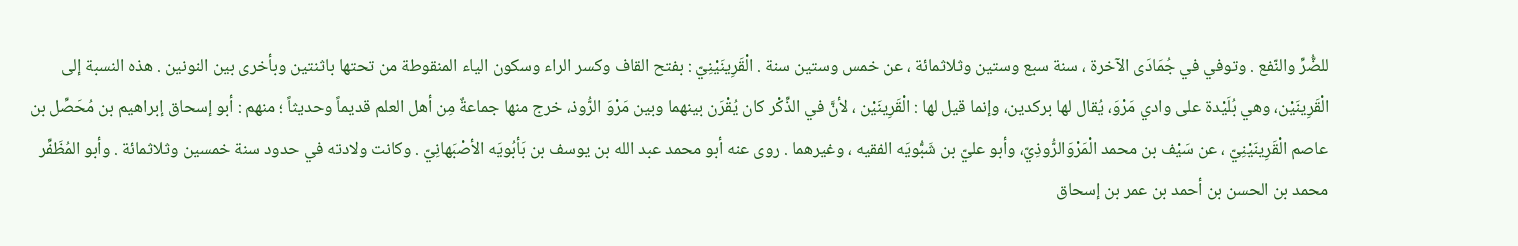للضُّرِّ والنّفع . وتوفي في جُمَادَى الآخرة ، سنة سبع وستين وثلاثمائة ، عن خمس وستين سنة . الْقَرِينَيْنِيّ : بفتح القاف وكسر الراء وسكون الياء المنقوطة من تحتها باثنتين وبأخرى بين النونين . هذه النسبة إلى الْقَرِينَيْن، وهي بُلَيْدة على وادي مَرْوَ، يُقال لها بركدين، وإنما قيل لها : الْقَرِينَيْن ، لأنَّ في الذِّكْر كان يُقْرَن بينهما وبين مَرْوَ الرُّوذ، خرج منها جماعةٌ مِن أهل العلم قديماً وحديثاً ؛ منهم : أبو إسحاق إبراهيم بن مُحَصِّل بن عاصم الْقَرِينَيْنِيّ ، عن سَيْف بن محمد الْمَرْوَالرُّوذِيّ، وأبو عليّ بن شَبُّويَه الفقيه ، وغيرهما . روى عنه أبو محمد عبد الله بن يوسف بن بَأبُويَه الأصْبَهانِيّ . وكانت ولادته في حدود سنة خمسين وثلاثمائة . وأبو المُظَفِّر محمد بن الحسن بن أحمد بن عمر بن إسحاق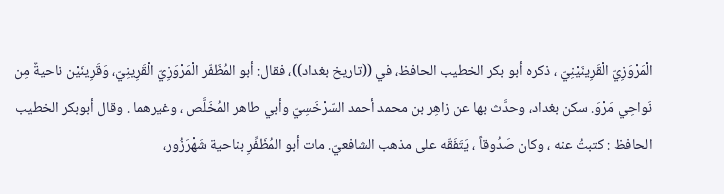الْمَرْوَزِيّ الْقَرِينَيْنِيّ ، ذكره أبو بكر الخطيب الحافظ، في ((تاريخ بغداد))، فقال: أبو المُظَفّر الْمَرْوَزِيّ الْقَرِينِيّ، وَقَرِينَيْن ناحيةٌ مِن نَواحِي مَرْوَ. سكن بغداد، وحدَّث بها عن زاهِر بن محمد أحمد السّرْخَسِيّ وأبي طاهر المُخَلَّص ، وغيرهما . وقال أبوبكر الخطيب الحافظ : كتبتُ عنه ، وكان صَدُوقاً ، يَتَفَقّه على مذهب الشافعيّ. مات أبو المُظَفِّرِ بناحية شَهْرَزُور،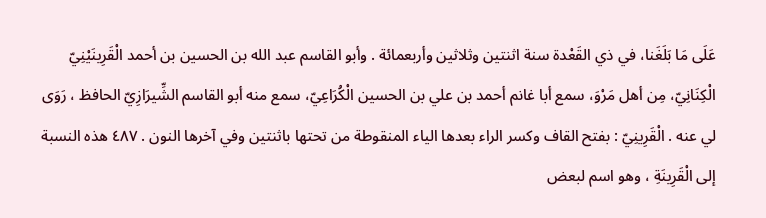عَلَى مَا بَلَغَنا، في ذي القَعْدة سنة اثنتين وثلاثين وأربعمائة . وأبو القاسم عبد الله بن الحسين بن أحمد الْقَرِينَيْنِيّ الْكِنَانِيّ، مِن أهل مَرْوَ، سمع أبا غانم أحمد بن علي بن الحسين الْكُرَاعِيّ، سمع منه أبو القاسم الشِّيرَازِيّ الحافظ ، رَوَى لي عنه . الْقَرِينِيّ : بفتح القاف وكسر الراء بعدها الياء المنقوطة من تحتها باثنتين وفي آخرها النون . ٤٨٧ هذه النسبة إلى الْقَرِينَةِ ، وهو اسم لبعض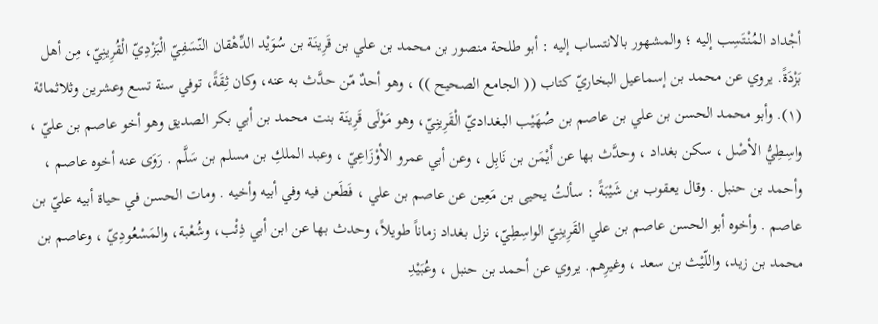أجْداد المُنْتَسِب إليه ؛ والمشهور بالانتساب إليه : أبو طلحة منصور بن محمد بن علي بن قَرِينَة بن سُوَيْد الدِّهْقان النّسَفِيّ الْبَزْدِيّ الْقُرِينِيّ، مِن أهل بَزْدَةً. يروي عن محمد بن إسماعيل البخاريّ كتاب (( الجامع الصحيح )) ، وهو أحدٌ مّن حدَّث به عنه، وكان ثِقَةً، توفي سنة تسع وعشرين وثلاثمائة (١). وأبو محمد الحسن بن علي بن عاصم بن صُهَيْب البغداديّ الْقَرِينِيّ، وهو مَوْلَى قَرِينَة بنت محمد بن أبي بكر الصديق وهو أخو عاصم بن عليّ ، واسِطِيُّ الأصْل ، سكن بغداد ، وحدَّث بها عن أَيْمَن بن نَابِل ، وعن أبي عمرو الأوْزَاعِيّ ، وعبد الملكِ بن مسلم بن سَلَّم . رَوَى عنه أخوه عاصم ، وأحمد بن حنبل . وقال يعقوب بن شَيْبَةً : سألتُ يحيى بن مَعِين عن عاصم بن علي ، فَطَعن فيه وفي أبيه وأخيه . ومات الحسن في حياة أبيه عليّ بن عاصم . وأخوه أبو الحسن عاصم بن علي القَرِينِيّ الواسِطِيّ، نزل بغداد زماناً طويلاً، وحدث بها عن ابن أبي ذِئْب، وشُعْبة، والمَسْعُودِيّ ، وعاصم بن محمد بن زيد، واللّيْث بن سعد ، وغيرِهم. يروي عن أحمد بن حنبل ، وعُبَيْدِ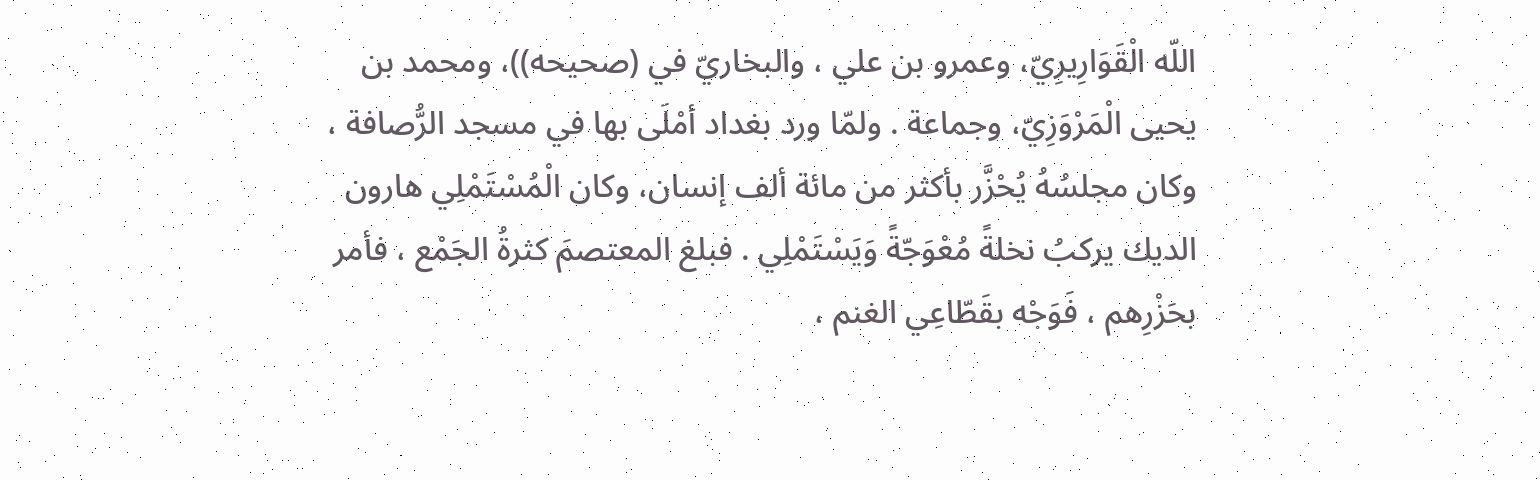اللّه الْقَوَارِيرِيّ، وعمرو بن علي ، والبخاريّ في (صحيحه))، ومحمد بن يحيى الْمَرْوَزِيّ، وجماعة . ولمّا ورد بغداد أمْلَى بها في مسجد الرُّصافة ، وكان مجلسُهُ يُحْزَّر بأكثر من مائة ألف إنسان، وكان الْمُسْتَمْلِي هارون الديك يركبُ نخلةً مُعْوَجّةً وَيَسْتَمْلِي . فبلغ المعتصمَ كثرةُ الجَمْع ، فأمر بحَزْرِهم ، فَوَجْه بقَطّاعِي الغنم ،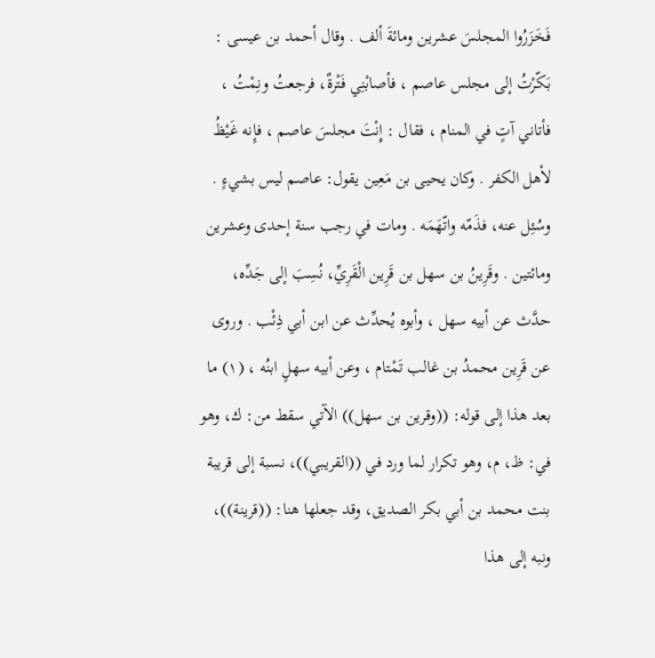فَخَزَرُوا المجلسَ عشرين ومائةَ ألف . وقال أحمد بن عيسى : بَكّرْتُ إلى مجلس عاصم ، فأصابْنِي فَتْرةٌ، فرجعتُ ونِمْتُ ، فأتاني آتٍ في المنام ، فقال : إِنْتَ مجلسَ عاصم ، فإِنه غَيْظُ لأهل الكفر . وكان يحيى بن مَعِين يقول: عاصم ليس بشيءٍ . وسُئِل عنه، فذَمّه واتّهَمَه . ومات في رجب سنة إحدى وعشرين ومائتين . وقَرِينُ بن سهل بن قَرِين الْقَرِيِّ، نُسِبَ إلى جَدِّه، حدَّث عن أبيه سهل ، وأبوه يُحدِّث عن ابن أبي ذِئْب . وروى عن قَرِين محمدُ بن غالب تَمْتام ، وعن أبيه سهلٍ ابنُه ، (١) ما بعد هذا إلى قوله: ((وقرين بن سهل)) الآتي سقط من: ك، وهو في: ظ، م، وهو تكرار لما ورد في ((القريبي))، نسبة إلى قريبة بنت محمد بن أبي بكر الصديق، وقد جعلها هنا: ((قرينة))، ونبه إلى هذا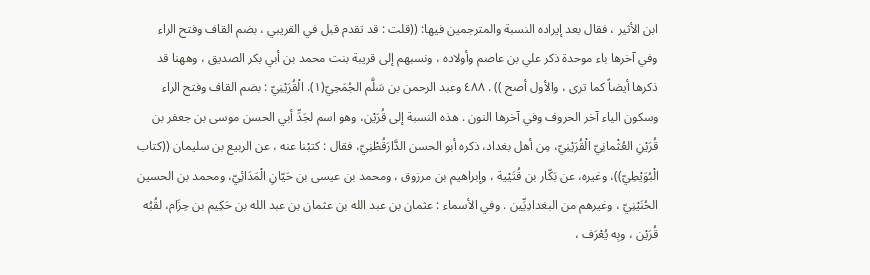ابن الأثير ، فقال بعد إيراده النسبة والمترجمين فيها: ((قلت : قد تقدم قبل في القريبي ، بضم القاف وفتح الراء وفي آخرها باء موحدة ذكر علي بن عاصم وأولاده ، ونسبهم إلى قريبة بنت محمد بن أبي بكر الصديق ، وههنا قد ذكرها أيضاً كما تری ، والأول أصح )) . ٤٨٨ وعبد الرحمن بن سَلَّم الجُمَحِيّ(١). الْقُرَيْنِيّ : بضم القاف وفتح الراء وسكون الياء آخر الحروف وفي آخرها النون . هذه النسبة إلى قُرَيْن، وهو اسم لجَدِّ أبي الحسن موسى بن جعفر بن قُرَيْنِ العُثْمانِيّ الْقُرَيْنِيّ، مِن أهل بغداد، ذكره أبو الحسن الدَّارَقُطْنِيّ، فقال : كتبْنا عنه ، عن الربيع بن سليمان ((كتاب الْبُوَيْطِيّ))، وغيره، عن بَكّار بن قُتَيْية ، وإبراهيم بن مرزوق ، ومحمد بن عيسى بن حَيّانِ الْمَدَائِيّ، ومحمد بن الحسين الحُنَيْنِيّ ، وغيرهم من البغدادِيِّين . وفي الأسماء : عثمان بن عبد الله بن عثمان بن عبد الله بن حَكِيم بن حِزَام، لقُبُه قُرَيْن ، وبِه يُعْرَف ،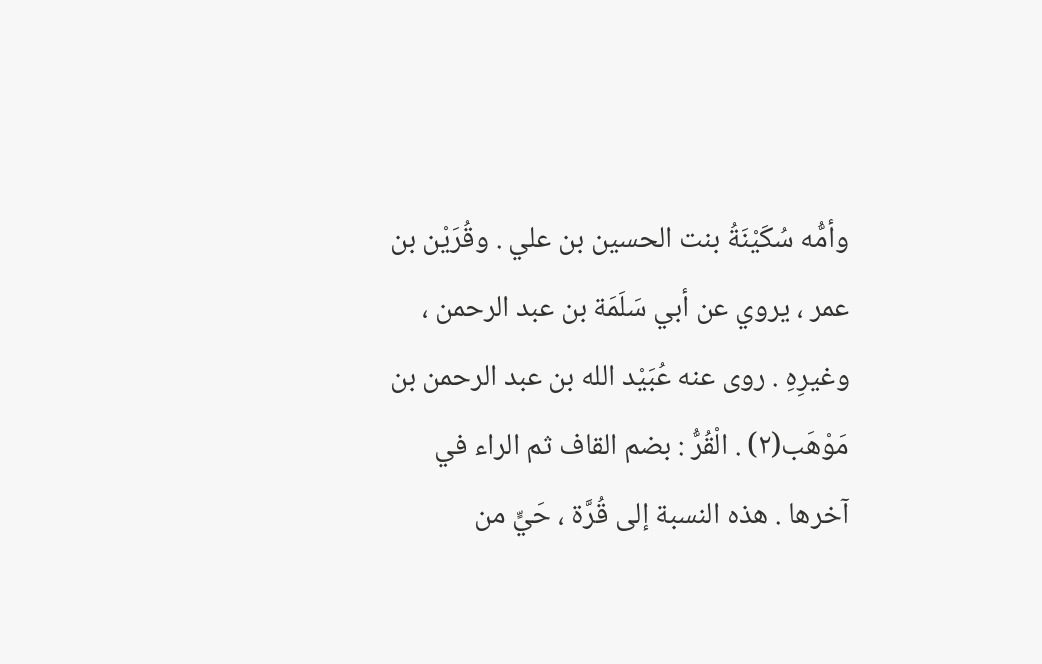وأمُّه سُكَيْنَةُ بنت الحسين بن علي . وقُرَيْن بن عمر ، يروي عن أبي سَلَمَة بن عبد الرحمن ، وغيرِهِ . روى عنه عُبَيْد الله بن عبد الرحمن بن مَوْهَب(٢) . الْقُرُّ : بضم القاف ثم الراء في آخرها . هذه النسبة إلى قُرَّة ، حَيٍّ من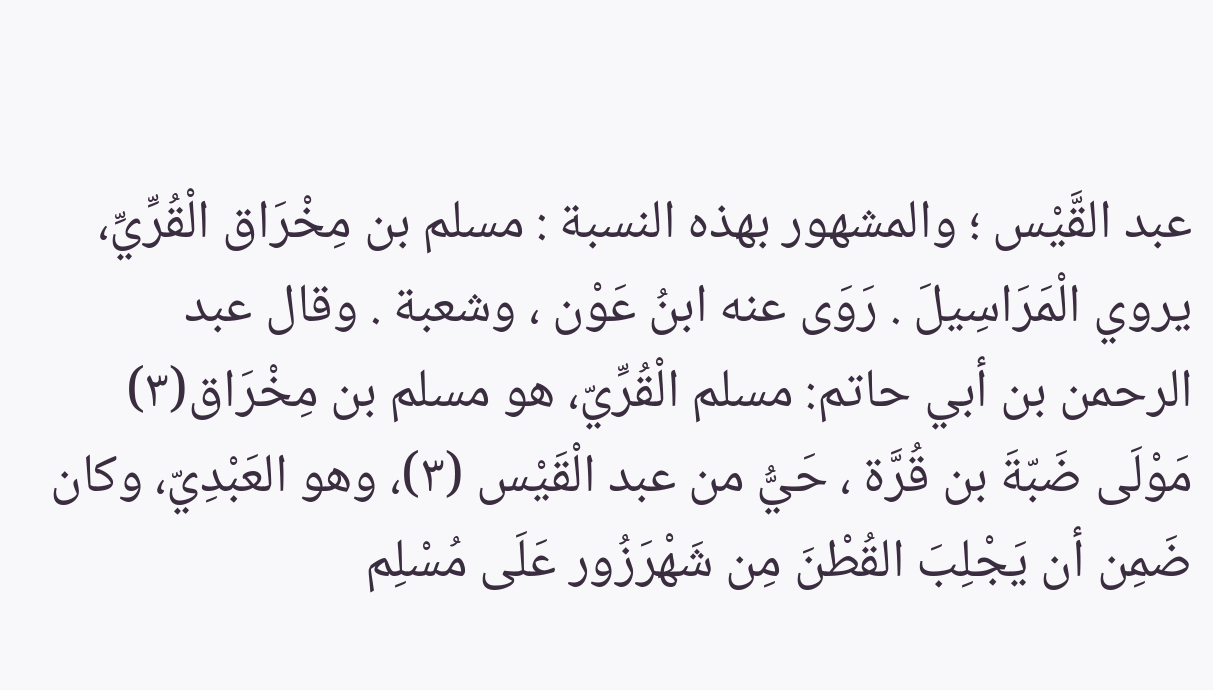عبد القَّيْس ؛ والمشهور بهذه النسبة : مسلم بن مِخْرَاق الْقُرِّيِّ، يروي الْمَرَاسِيلَ . رَوَى عنه ابنُ عَوْن ، وشعبة . وقال عبد الرحمن بن أبي حاتم: مسلم الْقُرِّيّ، هو مسلم بن مِخْرَاق(٣) مَوْلَى ضَبّةَ بن قُرَّة ، حَيُّ من عبد الْقَيْس (٣)، وهو العَبْدِيّ، وكان ضَمِن أن يَجْلِبَ القُطْنَ مِن شَهْرَزُور عَلَى مُسْلِم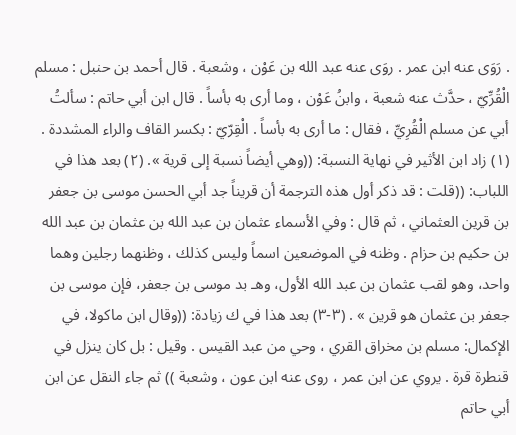. رَوَى عنه ابن عمر . روَى عنه عبد الله بن عَوْن ، وشعبة . قال أحمد بن حنبل : مسلم الْقُرِّيّ ، حدَّث عنه شعبة ، وابنُ عَوْن ، وما أرى به بأساً . قال ابن أبي حاتم : سألتُ أبي عن مسلم الْقُرِيِّ ، فقال : ما أرى به بأساً . الْقِرّيّ : بكسر القاف والراء المشددة . (١) زاد ابن الأثير في نهاية النسبة: ((وهي أيضاً نسبة إلى قرية ». (٢) بعد هذا في اللباب: ((قلت : قد ذكر أول هذه الترجمة أن قريناً جد أبي الحسن موسى بن جعفر بن قرين العثماني ، ثم قال : وفي الأسماء عثمان بن عبد الله بن عثمان بن عبد الله بن حكيم بن حزام . وظنه في الموضعين اسماً وليس كذلك ، وظنهما رجلين وهما واحد، وهو لقب عثمان بن عبد الله الأول، وهـ بد موسى بن جعفر، فإن موسى بن جعفر بن عثمان هو قرین » . (٣-٣) بعد هذا في ك زيادة: ((وقال ابن ماكولا، في الإكمال: مسلم بن مخراق القري ، وحي من عبد القيس . وقيل : بل كان ينزل في قنطرة قرة . يروي عن ابن عمر ، روى عنه ابن عون ، وشعبة )) ثم جاء النقل عن ابن أبي حاتم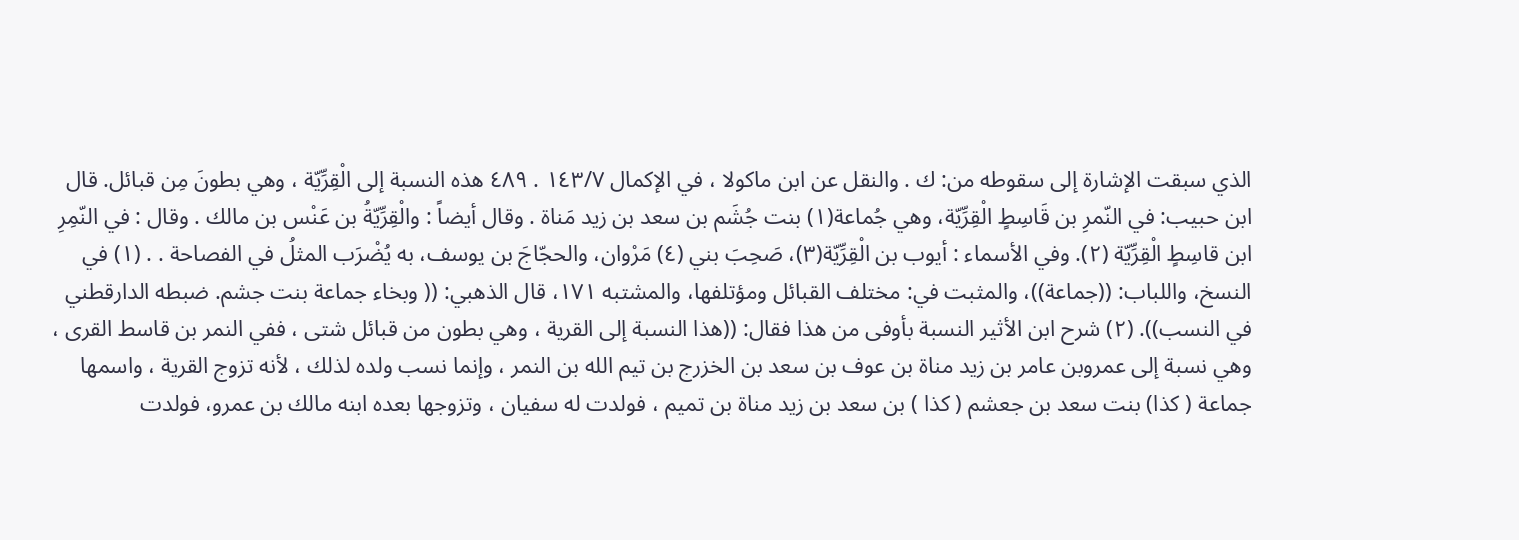الذي سبقت الإشارة إلى سقوطه من: ك . والنقل عن ابن ماكولا ، في الإكمال ١٤٣/٧ . ٤٨٩ هذه النسبة إلى الْقِرِّيّة ، وهي بطونَ مِن قبائل. قال ابن حبيب: في النّمرِ بن قَاسِطٍ الْقِرِّيّة، وهي جُماعة(١) بنت جُشَم بن سعد بن زيد مَناة . وقال أيضاً : والْقِرِّيّةُ بن عَنْس بن مالك . وقال : في النّمِرِ ابن قاسِطٍ الْقِرِّيّة (٢). وفي الأسماء : أيوب بن الْقِرِّيّة(٣)، صَحِبَ بني (٤) مَرْوان، والحجّاجَ بن يوسف، به يُضْرَب المثلُ في الفصاحة . . (١) في النسخ، واللباب: ((جماعة))، والمثبت في: مختلف القبائل ومؤتلفها، والمشتبه ١٧١، قال الذهبي: (( وبخاء جماعة بنت جشم. ضبطه الدارقطني في النسب)). (٢) شرح ابن الأثير النسبة بأوفى من هذا فقال: ((هذا النسبة إلى القرية ، وهي بطون من قبائل شتى ، ففي النمر بن قاسط القرى ، وهي نسبة إلى عمروبن عامر بن زيد مناة بن عوف بن سعد بن الخزرج بن تيم الله بن النمر ، وإنما نسب ولده لذلك ، لأنه تزوج القرية ، واسمها جماعة ( كذا) بنت سعد بن جعشم ( كذا ) بن سعد بن زيد مناة بن تميم ، فولدت له سفيان ، وتزوجها بعده ابنه مالك بن عمرو، فولدت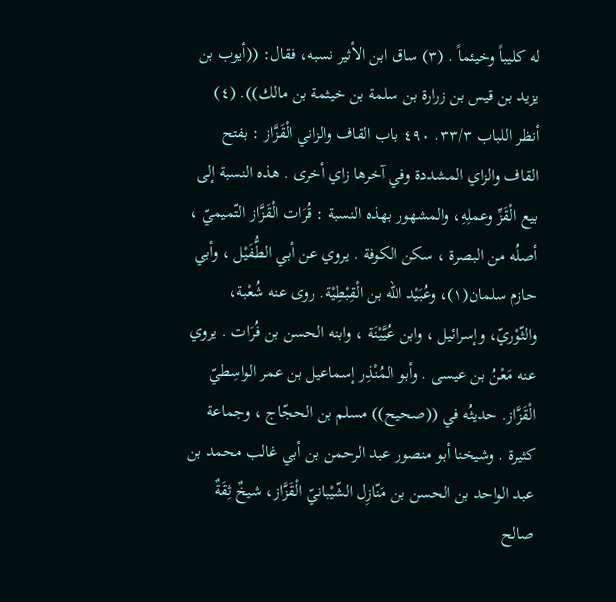له کلیباً وخيئماً . (٣) ساق ابن الأثير نسبه، فقال: ((أيوب بن يزيد بن قيس بن زرارة بن سلمة بن خيثمة بن مالك)). (٤) أنظر اللباب ٣٣/٣. ٤٩٠ باب القاف والزاني الْقَزَّاز : بفتح القاف والزاي المشددة وفي آخرها زاي أخرى . هذه النسبة إلى بيع الْقَزِّ وعملِهِ، والمشهور بهذه النسبة : قُرَات الْقَزَّاز التّميميّ ، أصلُه من البصرة ، سكن الكوفة . يروي عن أبي الطُّفَيْل ، وأبي حازم سلمان(١)، وعُبَيْد الله بن الْقِبْطِيْة. روى عنه شُعْبة، والثّوْريّ، وإسرائيل ، وابن عُيَّيْنَة ، وابنه الحسن بن فُرَات . يروي عنه مَعْنُ بن عيسى . وأبو المُنْذِر إسماعيل بن عمر الواسِطيّ الْقَزَّاز. حديثُه في ((صحيح)) مسلم بن الحجّاج ، وجماعة كثيرة . وشيخنا أبو منصور عبد الرحمن بن أبي غالب محمد بن عبد الواحد بن الحسن بن مَنّازِل الشّيْبانيّ الْقَزَّاز، شيخٌ ثِقَةٌ صالح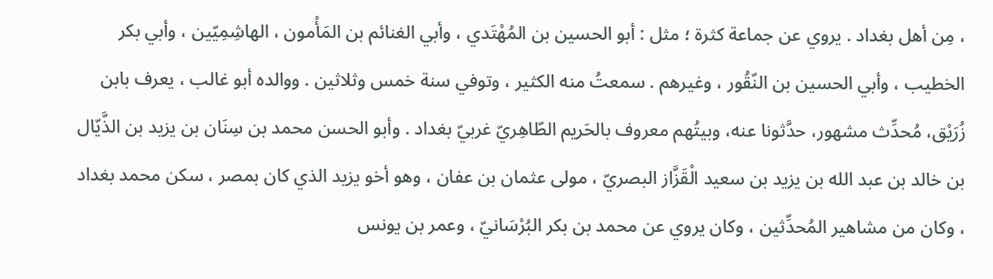، مِن أهل بغداد . يروي عن جماعة كثرة ؛ مثل : أبو الحسين بن المُهْتَدي ، وأبي الغنائم بن المَأْمون ، الهاشِمِيّين ، وأبي بكر الخطيب ، وأبي الحسين بن النّقُور ، وغيرهم . سمعتُ منه الكثير ، وتوفي سنة خمس وثلاثين . ووالده أبو غالب ، يعرف بابن زُرَيْق، مُحدِّث مشهور، حدَّثونا عنه، وبيتُهم معروف بالحَريم الطّاهِريّ غربيّ بغداد . وأبو الحسن محمد بن سِنَان بن يزيد بن الذَّيّال بن خالد بن عبد الله بن يزيد بن سعيد الْقَزَّاز البصريّ ، مولى عثمان بن عفان ، وهو أخو يزيد الذي كان بمصر ، سكن محمد بغداد ، وكان من مشاهير المُحدِّثين ، وكان يروي عن محمد بن بكر البُرْسَانيّ ، وعمر بن يونس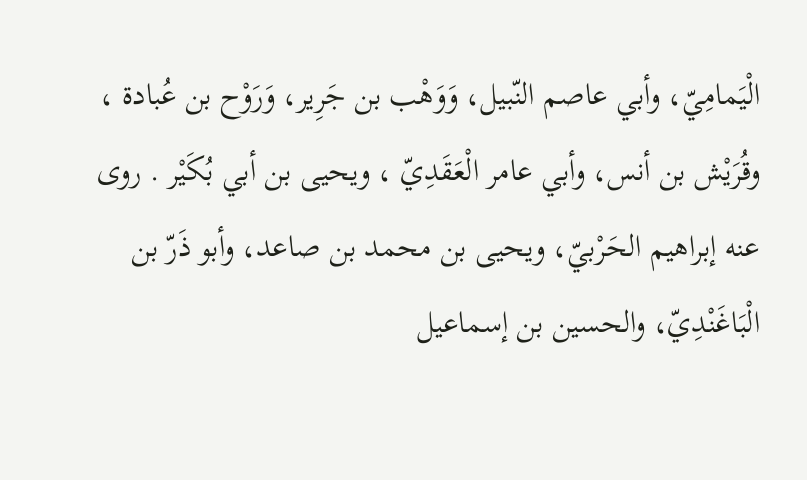الْيَمامِيّ، وأبي عاصم النّبيل، وَوَهْب بن جَرِير، وَرَوْح بن عُبادة ، وقُرَيْش بن أنس، وأبي عامر الْعَقَدِيّ ، ويحيى بن أبي بُكَيْر . روى عنه إبراهيم الحَرْبيّ، ويحيى بن محمد بن صاعد، وأبو ذَرّ بن الْبَاغَنْدِيّ، والحسين بن إسماعيل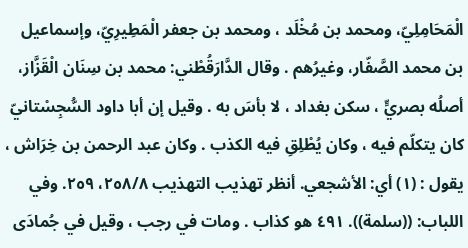الْمَحَامِلِيّ، ومحمد بن مُخْلَد ، ومحمد بن جعفر الْمَطِيرِيّ، وإسماعيل بن محمد الصَّفّار، وغيرُهم . وقال الدَّارَقُطْني: محمد بن سِنَان الْقَزَّاز، أصلُه بصريٍّ ، سكن بغداد ، لا بأسَ به . وقيل إن أبا داود السُّجِسْتانيّ كان يتكلّم فيه ، وكان يُطْلِقِ فيه الكذب . وكان عبد الرحمن بن خِرَاش ، يقول : (١) أي: الأشجعي. أنظر تهذيب التهذيب ٢٥٨/٨، ٢٥٩. وفي اللباب: ((سلمة)). ٤٩١ هو كذاب . ومات في رجب ، وقيل في جُمادَى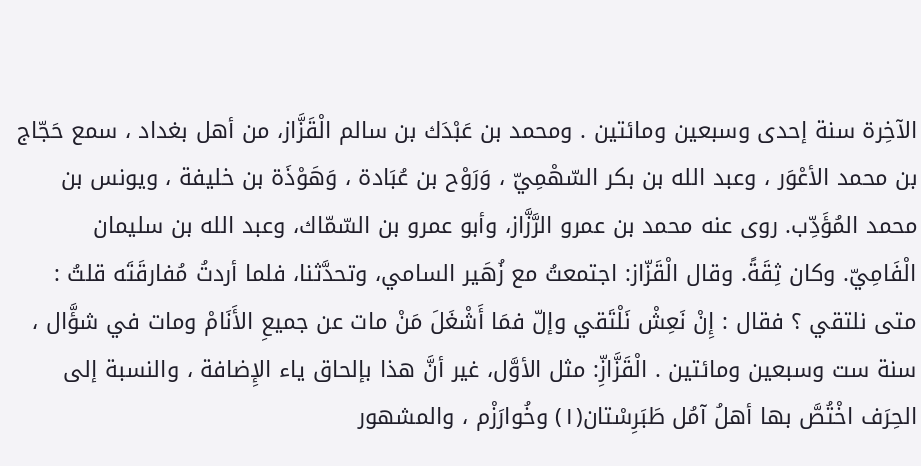الآخِرة سنة إحدى وسبعين ومائتين . ومحمد بن عَبْدَك بن سالم الْقَزَّاز، من أهل بغداد ، سمع حَجّاج بن محمد الأعْوَر ، وعبد الله بن بكر السّهْمِيّ ، وَرَوْح بن عُبَادة ، وَهَوْذَة بن خليفة ، ويونس بن محمد المُؤَدِّب. روى عنه محمد بن عمرو الرَّزَّاز، وأبو عمرو بن السّمّاك، وعبد الله بن سليمان الْفَامِيّ. وكان ثِقَةً. وقال الْقَزّاز: اجتمعتُ مع زُهَير السامي، وتحدَّثنا، فلما أردتُ مُفارقَتَه قلتُ : متى نلتقي ؟ فقال : إِنْ نَعِشْ نَلْتَقي وإلّ فمَا أَشْغَلَ مَنْ مات عن جميعِ الأَنَامْ ومات في شؤَّال ، سنة ست وسبعين ومائتين . الْقَزَّازِّ: مثل الأوَّل، غير أنَّ هذا بإلحاق ياء الإِضافة ، والنسبة إلى الحِرَف اخْتُصَّ بها أهلُ آمُل طَبَرِسْتان(١) وخُوارَزْم ، والمشهور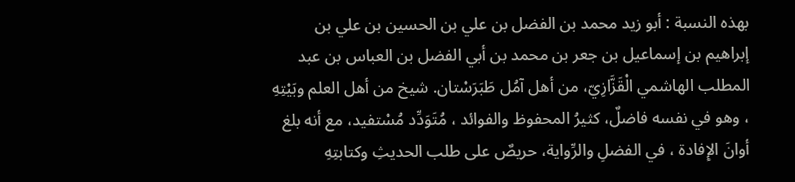بهذه النسبة : أبو زيد محمد بن الفضل بن علي بن الحسين بن علي بن إبراهيم بن إسماعيل بن جعر بن محمد بن أبي الفضل بن العباس بن عبد المطلب الهاشمي الْقَزَّازِيّ، من أهل آمُل طَبَرَسْتان. شيخ من أهل العلم وبَيْتِهِ ، وهو في نفسه فاضلٌ، كثيرُ المحفوظ والفوائد ، مُتَوَدِّد مُسْتفيد، مع أنه بلغ أوانَ الإِفادة ، في الفضلِ والرِّواية، حريصٌ على طلب الحديثِ وكتابتِهِ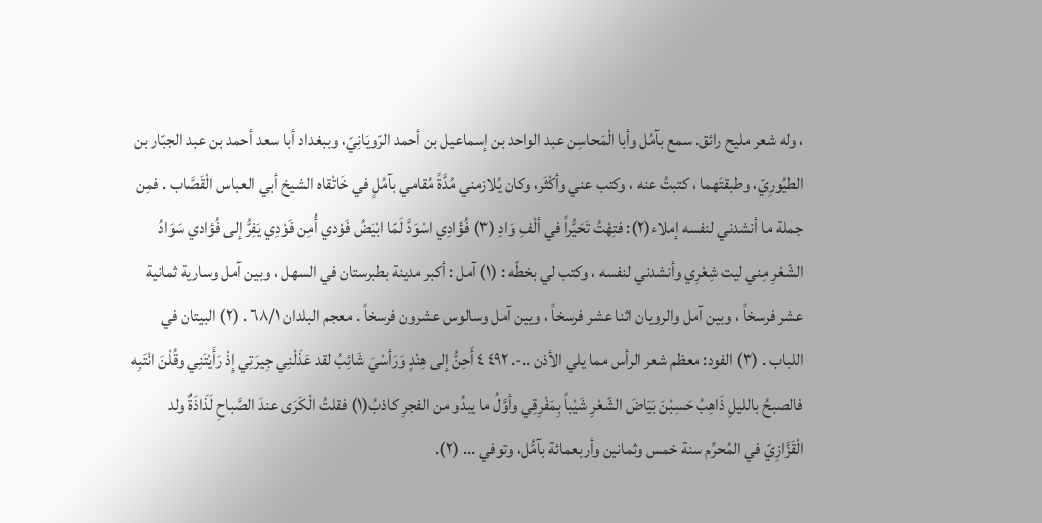، وله شعر مليح رائق. سمع بآمُل وأبا الْمَحاسِن عبد الواحد بن إسماعيل بن أحمد الرّويَانِيّ، وببغداد أبا سعد أحمد بن عبد الجبّار بن الطيُورِيّ، وطبقتَهما ، كتبتُ عنه ، وكتب عني وأكْثَر، وكان يُلازمني مُدَّةً مُقامي بآمُلٍ في خَاتْقاه الشيخ أبي العباس الْقَصَّاب . فمِن جملة ما أنشدني لنفسه إملاء(٢): فتِهْتُ تَحَيُّراً في ألْفِ وَادِ (٣) فُؤَادِي اسْوَدَّ لَمّا ابْيَضُ فَوْدي أُمِن فَوْدِي يَفِرُّ إلى فُؤادي سَوَادُ الشّعْرِ مِني ليت شِعْرِي وأنشدني لنفسه ، وكتب لي بخطّه : (١) آمل : أكبر مدينة بطبرستان في السهل ، وبين آمل وسارية ثمانية عشر فرسخاً ، وبين آمل والرويان اثنا عشر فرسخاً ، ویین آمل وسالوس عشرون فرسخاً . معجم البلدان ٦٨/١ . (٢) البيتان في اللباب . (٣) الفود: معظم شعر الرأس مما يلي الأذن ..-. ٤٩٢ ٤ أَحِنُّ إلى هِنْدٍ وَرَأسْيَ شَائِبُ لقد عَذَلْنِي جِيرَتِي إِذْ رَأَيْتَنِي وقُلْنَ انْتَبِه فالصبحُ بالليلِ ذَاهِبُ حَسِبْنَ بَيَاضَ الشّعْرِ شَيْباً بِمَفْرِقِي وأوَّلُ ما يبدُو من الفجرِ كاذبُ(١) فقلتُ الْكَرَى عندَ الصَّباحِ لَذَاذَةٌ ولد الْقَزَّازِيّ في المُحرِّم سنة خمس وثمانين وأربعمائة بآمُّل، وتوفي ... (٢).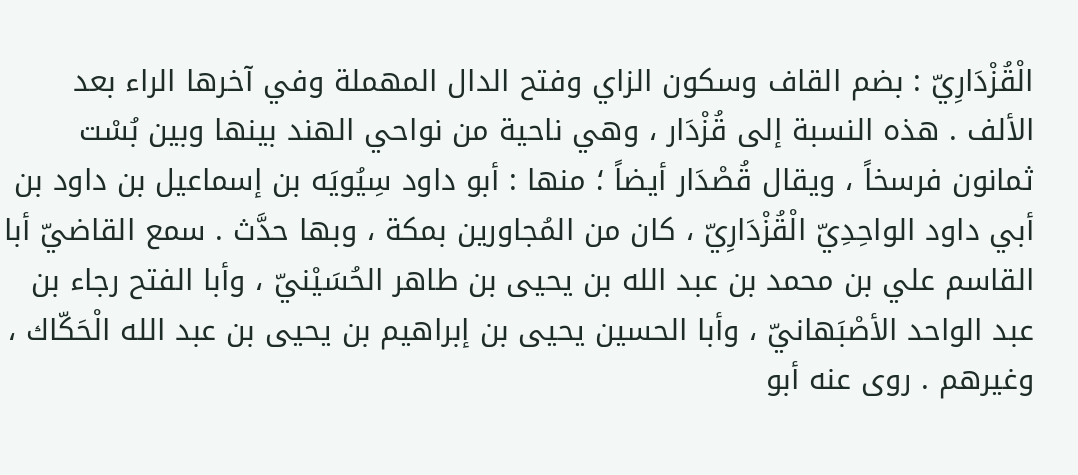الْقُزْدَارِيّ : بضم القاف وسكون الزاي وفتح الدال المهملة وفي آخرها الراء بعد الألف . هذه النسبة إلى قُزْدَار ، وهي ناحية من نواحي الهند بينها وبين بُسْت ثمانون فرسخاً ، ويقال قُصْدَار أيضاً ؛ منها : أبو داود سِيُويَه بن إسماعيل بن داود بن أبي داود الواحِدِيّ الْقُزْدَارِيّ ، كان من المُجاورين بمكة ، وبها حدَّث . سمع القاضيّ أبا القاسم علي بن محمد بن عبد الله بن يحيى بن طاهر الحُسَيْنيّ ، وأبا الفتح رجاء بن عبد الواحد الأصْبَهانيّ ، وأبا الحسين يحيى بن إبراهيم بن يحيى بن عبد الله الْحَكّاك ، وغيرهم . روى عنه أبو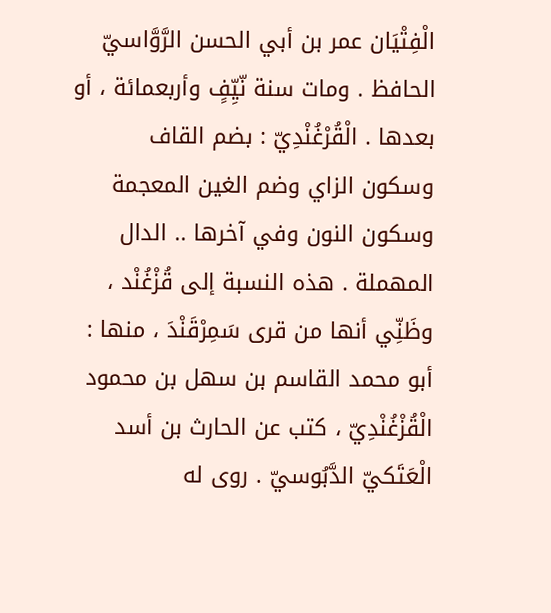الْفِتْيَان عمر بن أبي الحسن الرَّوَّاسيّ الحافظ . ومات سنة نّيِّفٍ وأربعمائة ، أو بعدها . الْقُرْغُنْدِيّ : بضم القاف وسكون الزاي وضم الغين المعجمة وسكون النون وفي آخرها .. الدال المهملة . هذه النسبة إلى قُزْغُنْد ، وظَنِّي أنها من قرى سَمِرْقَنْدَ ، منها : أبو محمد القاسم بن سهل بن محمود الْقُزْغُنْدِيّ ، كتب عن الحارث بن أسد الْعَتَكيّ الدَّبُوسيّ . روى له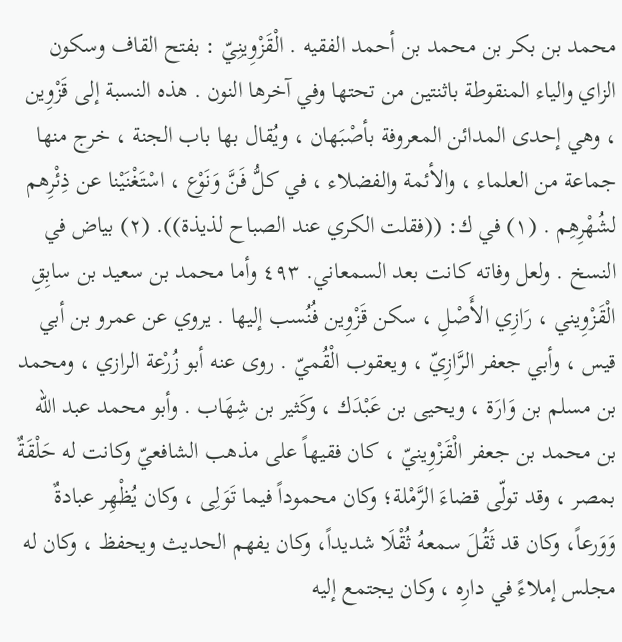محمد بن بكر بن محمد بن أحمد الفقيه . الْقَزْوِينِيّ : بفتح القاف وسكون الزاي والياء المنقوطة باثنتين من تحتها وفي آخرها النون . هذه النسبة إلى قَزْوِين ، وهي إحدى المدائن المعروفة بأصْبَهان ، ويُقال بها باب الجنة ، خرج منها جماعة من العلماء ، والأئمة والفضلاء ، في كلُّ فَنَّ وَنَوْع ، اسْتَغْنَيْنا عن ذِئْرِهم لشُهْرِهِم . (١) في ك: ((فقلت الكري عند الصباح لذيذة)). (٢) بياض في النسخ . ولعل وفاته كانت بعد السمعاني. ٤٩٣ وأما محمد بن سعيد بن سابِقِ الْقَزْوِيني ، رَازِي الأَصْلِ ، سكن قَزْوِين فُنُسب إليها . يروي عن عمرو بن أبي قيس ، وأبي جعفر الرَّازِيّ ، ويعقوب الْقُميّ . روى عنه أبو زُرْعة الرازي ، ومحمد بن مسلم بن وَارَة ، ويحيى بن عَبْدَك ، وكَثير بن شِهَاب . وأبو محمد عبد الله بن محمد بن جعفر الْقَزْوِينيّ ، كان فقيهاً على مذهب الشافعيّ وكانت له حَلْقَةٌ بمصر ، وقد تولّى قضاءَ الرَّمْلة؛ وكان محموداً فيما تَوَلِى ، وكان يُظْهِر عبادةٌ وَوَرعاً، وكان قد ثَقُلَ سمعهُ ثُقْلَا شديداً، وكان يفهم الحديث ويحفظ ، وكان له مجلس إملاءً في دارِه ، وكان يجتمع إليه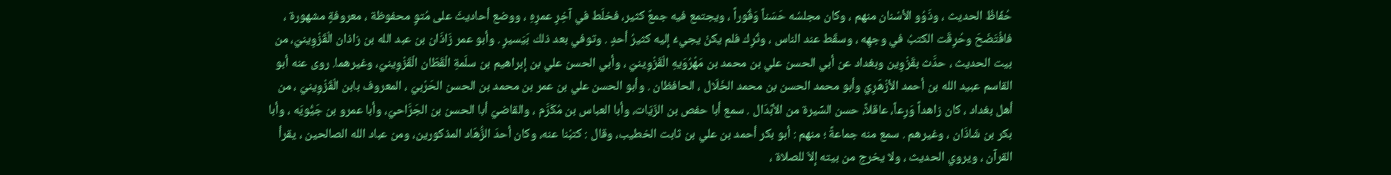حُفّاظُ الحديث ، وذَوُو الأسْنان منهم ، وكان مجلسُه حَسَناً وَقُوراً ، ويجتمع فيه جمعٌ كثير، فخلَط في آخِرِ عمرِهِ ، ووضع أحاديثَ على مُتوٍ محفوظة ، معروفةٍ مشهورة ، فافْتَضَحَ وحُرِقَت الكتبُ في وجهِه ، وسقَط عند الناس ، وتُرِك فلم يكنْ يجيءُ إليه كثيرُ أحدٍ . وتوفي بعد ذلك بَيَسيرٍ . وأبو عمر زَاذَان بن عبد الله بن زاذان الْقَزْوِينيّ، من بيت الحديث ، حدَّث بقَزْوِين وبغداد عن أبي الحسن علي بن محمد بن مَهْرُوَيهِ الْقَزْوِينيّ ، وأبي الحسن علي بن إبراهيم بن سلَمةِ الْقَطّان الْقَزْوِينيّ، وغيرهما. روى عنه أبو القاسم عبيد الله بن أحمد الأزْهَرِيّ وأبو محمد الحسن بن محمد الخَلّال ، الحافظان . وأبو الحسن علي بن عمر بن محمد بن الحسن الحَرْبيّ ، المعروف بابن الْقَزْوِينيّ ، من أهل بغداد ، كان زاهداً وَرِعاً، عاقلاً، حسن السِّيرة من الأبْدَال . سمع أبا حفص بن الزّيّات، وأبا العباس بن مُكَرَّم ، والقاضيّ أبا الحسن بن الجَرَّاحيّ، وأبا عمرو بن جَيُّويَه ، وأبا بكر بن شَاذَان ، وغيرهم . سمع منه جماعةً ؛ منهم : أبو بكر أحمد بن علي بن ثابت الخطيب، وقال : كتبْنا عنه، وكان أحدَ الزُّهّاد المذكورين، ومن عباد الله الصالحين ، يقرأ القرآن ، ويروي الحديث ، ولا يخرج من بيته إلاّ للصلاة ،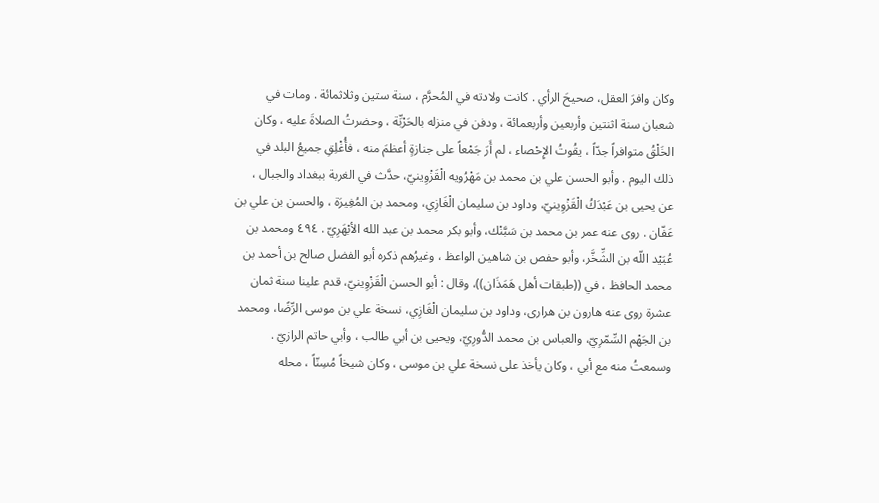وكان وافرَ العقل، صحيحَ الرأي . كانت ولادته في المُحرَّم ، سنة ستين وثلاثمائة . ومات في شعبان سنة اثنتين وأربعين وأربعمائة ، ودفن في منزله بالحَرْبِّة ، وحضرتُ الصلاةَ عليه ، وكان الخَلْقُ متوافراً جدّاً ، يقُوتُ الإِحْصاء ، لم أَرَ جَمْعاً على جنازةٍ أعظمَ منه ، فأُغْلِقِ جميعُ البلد في ذلك اليوم . وأبو الحسن علي بن محمد بن مَهْرُويه الْقَزْوِينيّ، حدَّث في الغربة ببغداد والجبال ، عن يحيى بن عَبْدَكُ الْقَزْوِينيّ، وداود بن سليمان الْغَازِي، ومحمد بن المُغِيرَة ، والحسن بن علي بن عَفّان . روى عنه عمر بن محمد بن سَبَّنْك، وأبو بكر محمد بن عبد الله الأبْهَرِيّ . ٤٩٤ ومحمد بن عُبَيْد اللّه بن الشِّخَّر، وأبو حفص بن شاهين الواعظ ، وغيرُهم ذكره أبو الفضل صالح بن أحمد بن محمد الحافظ ، في ((طبقات أهل هَمَذَان))، وقال : أبو الحسن الْقَزْوِينيّ، قدم علينا سنة ثمان عشرة روى عنه هارون بن هرارى، وداود بن سليمان الْغَازِي، نسخة علي بن موسى الرِّضًا، ومحمد بن الجَهْم السِّمّرِيّ، والعباس بن محمد الدُّورِيّ، ويحيى بن أبي طالب ، وأبي حاتم الرازيّ . وسمعتُ منه مع أبي ، وكان يأخذ على نسخة علي بن موسى ، وكان شيخاً مُسِنّاً ، محله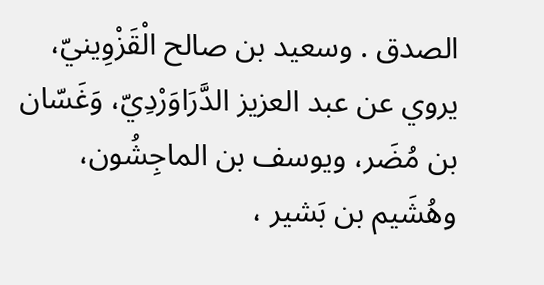الصدق . وسعيد بن صالح الْقَزْوِينيّ، يروي عن عبد العزيز الدَّرَاوَرْدِيّ، وَغَسّان بن مُضَر، ويوسف بن الماجِشُون، وهُشَيم بن بَشير ،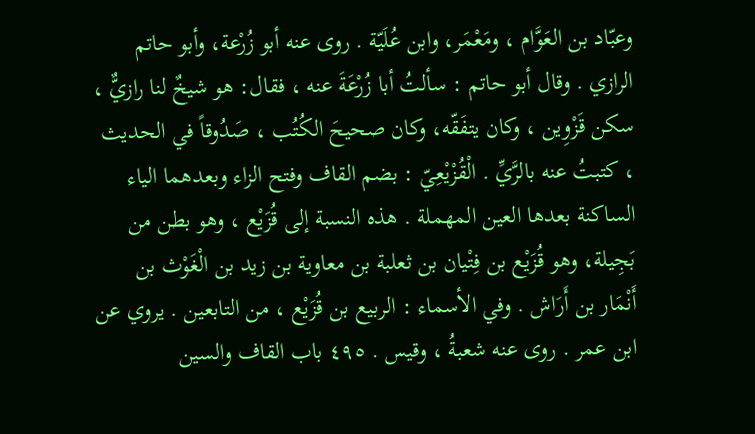وعبّاد بن العَوَّام ، ومَعْمَر، وابن عُلَيّة . روى عنه أبو زُرْعة، وأبو حاتم الرازي . وقال أبو حاتم : سألتُ أبا زُرْعَةَ عنه ، فقال: هو شيخٌ لنا رازيٌّ ، سكن قَزْوِين ، وكان يتفَقّه، وكان صحيحَ الكُتُب ، صَدُوقاً في الحديث ، كتبتُ عنه بالرَّيِّ . الْقُزْيْعِيّ : بضم القاف وفتح الزاء وبعدهما الياء الساكنة بعدها العين المهملة . هذه النسبة إلى قُزَيْع ، وهو بطن من بَجِيلة، وهو قُزَيْع بن فِتْيان بن ثعلبة بن معاوية بن زيد بن الْغَوْث بن أَنْمَار بن أَرَاش . وفي الأسماء : الربيع بن قُزَيْع ، من التابعين . يروي عن ابن عمر . روى عنه شعبةُ ، وقيس . ٤٩٥ باب القاف والسين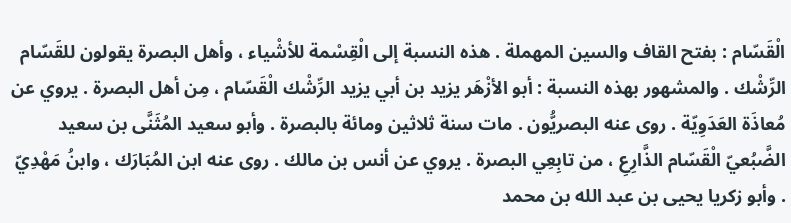الْقَسّام : بفتح القاف والسين المهملة . هذه النسبة إلى الْقِسْمة للأشْياء ، وأهل البصرة يقولون للقَسّام الرِّشْك . والمشهور بهذه النسبة : أبو الأزْهَر يزيد بن أبي يزيد الرِّشْك الْقَسّام ، مِن أهل البصرة . يروي عن مُعاذَة العَدَوِيّة . روى عنه البصريُّون . مات سنة ثلاثين ومائة بالبصرة . وأبو سعيد المُثَنَّى بن سعيد الضَّبُعيّ الْقَسّام الذَّارِعِ ، من تابِعِي البصرة . يروي عن أنس بن مالك . روى عنه ابن المُبَارَك ، وابنُ مَهْدِيّ . وأبو زكريا يحيى بن عبد الله بن محمد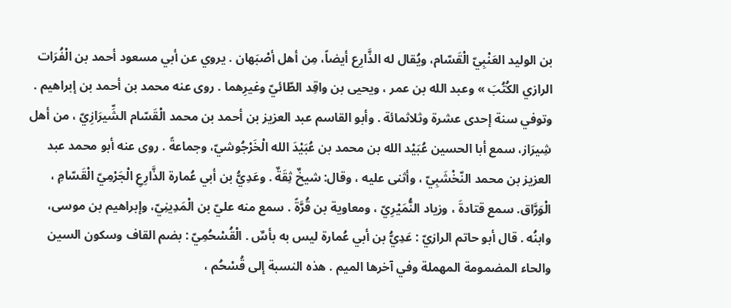بن الوليد العَنْبِيّ الْقَسّام، ويُقال له الذَّارِع أيضاً، مِن أهل أصْبَهان . يروي عن أبي مسعود أحمد بن الْفُرَات الرازي الكُتُبَ » وعبد الله بن عمر ، ويحيى بن واقِد الطّائيّ وغيرِهما . روى عنه محمد بن أحمد بن إبراهيم . وتوفي سنة إحدى عشرة وثلاثمائة . وأبو القاسم عبد العزيز بن أحمد بن محمد الْقَسّام الشِّيرَازِيّ ، من أهل شِيرَاز، سمع أبا الحسين عُبَيْد الله بن محمد بن عُبَيْدَ الله الْخَرْجُوشيّ، وجماعةً . روى عنه أبو محمد عبد العزيز بن محمد النّخْشَبِيّ ، وأثنى عليه ، وقال: شيخٌ ثِقَةٌ . وعَدِيُّ بن أبي عُمارة الذَّارِعِ الْجَرْمِيّ الْقَسّامِ ، الْوَرَّاق. سمع قتادةَ ، وزياد النُّمَيْرِيّ ، ومعاوية بن قُرَّةً . سمع منه عليّ بن الْمَدِينِيّ، وإبراهيم بن موسى، وابنُه . قال أبو حاتم الرازيّ : عَدِيُّ بن أبي عُمارة ليس به بأسٌ . الْقُسْحُمِيّ : بضم القاف وسكون السين والحاء المضمومة المهملة وفي آخرها الميم . هذه النسبة إلى قُسْحُم ،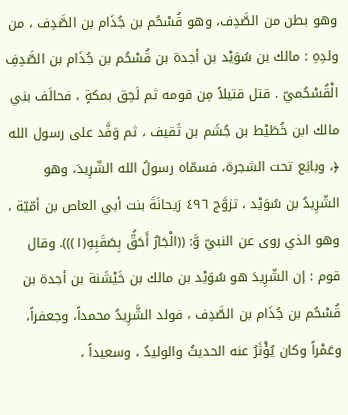وهو بطن من الصَّدِف، وهو قُسْحُم بن جُذَام بن الصَّدِف ، من ولدِهِ : مالك بن سُوَيْد بن أجدة بن قُسْحُم بن جُذَام بن الصَّدِفِ الْقُسْحُميّ . قتل قتيلاً مِن قومه ثم لَحِق بمكةٍ ، فحالَف بني مالك ابن خُطَيْط بن جُشَم بن ثَقيف ، ثم وَفَّد على رسول الله ﴿، وبايَع تحت الشجرة، فسمّاه رسولُ الله الشّرِيدَ، وهو الشّرِيدُ بن سُوَيْد ، تزوَّج ٤٩٦ رَيحانَةَ بنت أبي العاص بن أمّيّة ، وهو الذي روى عن النبيّ وَّ: ((الْجَارُ أَحَقُّ بِصَقَبِهِ(١))). وقال قوم : إن الشّرِيدَ هو سُوَيْد بن مالك بن خَيْشَنة بن أجدة بن قُسْحُم بن جُذَام بن الصَّدِف ، فولد الشَّرِيدُ محمداً، وجعفراً، وعَمْراً وكان يُؤْثَرُ عنه الحديثُ والوليدُ ، وسعيداً ،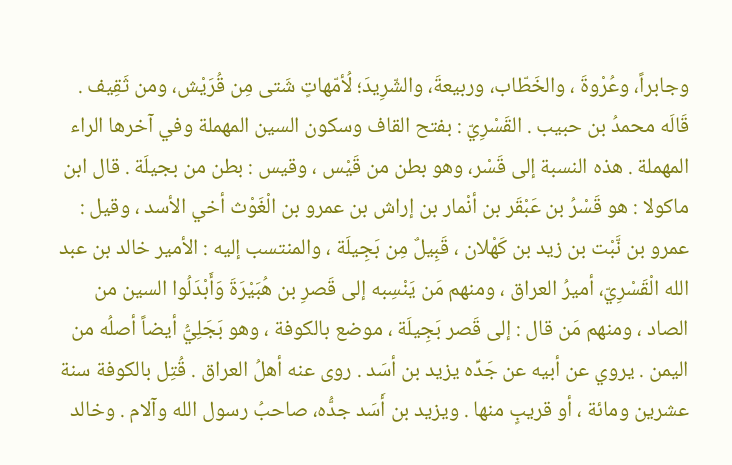وجابراً، وعُرْوةَ ، والخَطّاب، وربيعةَ، والشّرِيدَ؛ لُأمّهاتٍ شَتى مِن قُرَيْش، ومن ثَقِيف . قَالَه محمدُ بن حبيب . القَسْرِيّ : بفتح القاف وسكون السين المهملة وفي آخرها الراء المهملة . هذه النسبة إلى قَسْر، وهو بطن من قَيْس ، وقيس : بطن من بجيلَة . قال ابن ماكولا : هو قَسْرُ بن عَبْقَر بن أنْمار بن إراش بن عمرو بن الْغَوْث أخي الأسد ، وقيل : عمرو بن نَّبْت بن زيد بن كَهْلان ، قَبِيلٌ مِن بَجِيلَة ، والمنتسب إليه : الأمير خالد بن عبد الله الْقَسْرِيّ، أميرُ العراق ، ومنهم مَن يَنْسِبه إلى قَصرِ بن هُبَيْرَةَ وَأَبْدَلُوا السين من الصاد ، ومنهم مَن قال : إلى قَصر بَجِيلَة ، موضع بالكوفة ، وهو بَجَلِيُّ أيضاً أصلُه من اليمن . يروي عن أبيه عن جَدِّه يزيد بن أسَد . روى عنه أهلُ العراق . قُتِل بالكوفة سنة عشرين ومائة ، أو قريبٍ منها . ويزيد بن أَسَد جدُّه، صاحبُ رسول الله وآلام . وخالد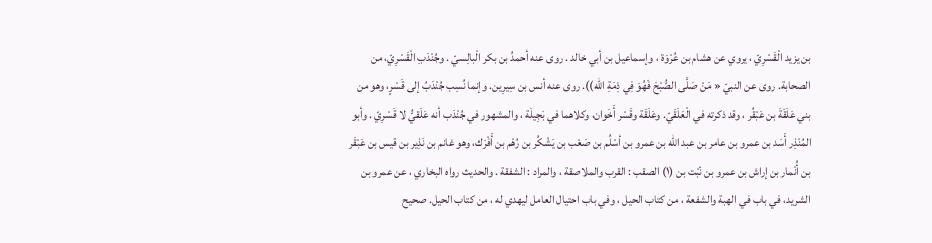بن يزيد الْقَسْرِيّ ، يروي عن هشام بن عُرْوَة ، وإسماعيل بن أبي خالد . روى عنه أحمدُ بن بكر الْبالِسيّ . وجُنْدَبِ الْقَسْرِيّ، من الصحابة. روى عن النبيّ « مَنْ صَلَّى الصُّبْحَ فَهُوَ فِي ذِمَةِ الله)). روى عنه أنس بن سِيرِين. وإنما نُسِب جُنْدَبُ إلى قَسْرٍ، وهو من بني عَلَقَةَ بن عَبْقُر ، وقد ذكرته في الْعَلَقَيّ. وعَلَقَة وقَسْر أَخَوان، وكلاهما في بَجِيلَة ، والمشهور في جُنْدَب أنه عَلَقيُّ لا قَسْرِيّ . وأبو المُنْذِر أَسَد بن عمرو بن عامر بن عبد الله بن عمرو بن أسْلُم بن صَعْب بن يَشْكُر بن رُهْم بن أَفْرَك، وهو غانم بن نَذِير بن قيس بن عَبْقَر بن أُنْمار بن إراش بن عمرو بن نّبْت بن (١) الصقب : القرب والملاصقة ، والمراد : الشفقة . والحديث رواه البخاري ، عن عمرو بن الشريد، في باب في الهبة والشفعة ، من كتاب الحيل ، وفي باب احتيال العامل ليهدي له ، من كتاب الحيل. صحيح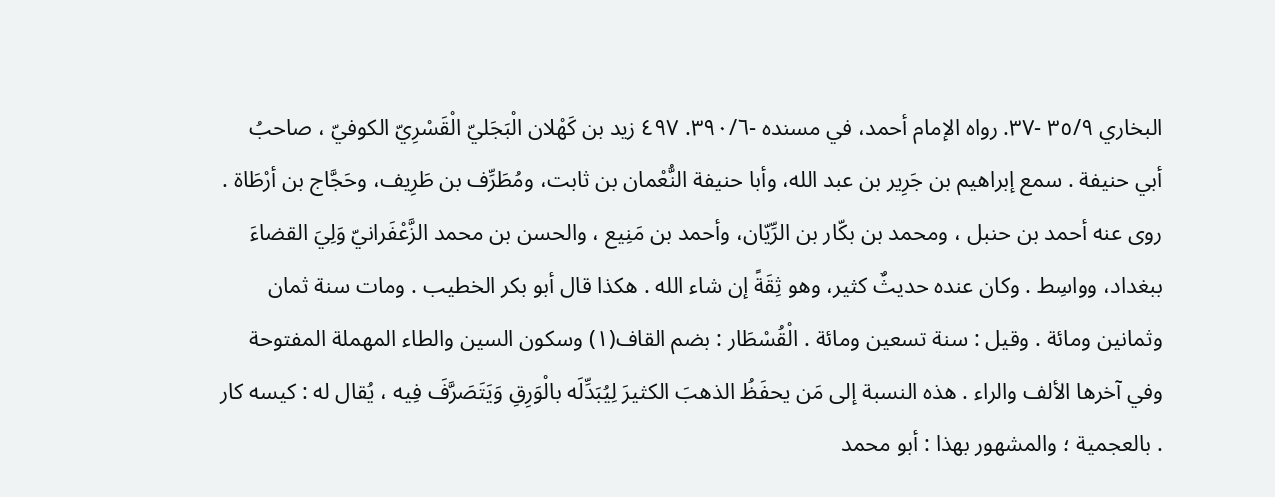البخاري ٣٥/٩ -٣٧. رواه الإمام أحمد، في مسنده -٣٩٠/٦. ٤٩٧ زيد بن كَهْلان الْبَجَليّ الْقَسْرِيّ الكوفيّ ، صاحبُ أبي حنيفة . سمع إبراهيم بن جَرِير بن عبد الله، وأبا حنيفة النُّعْمان بن ثابت، ومُطَرِّف بن طَرِيف، وحَجَّاج بن أرْطَاة . روى عنه أحمد بن حنبل ، ومحمد بن بكّار بن الرِّيّان، وأحمد بن مَنِيع ، والحسن بن محمد الزَّعْفَرانيّ وَلِيَ القضاءَ ببغداد، وواسِط . وكان عنده حديثٌ كثير، وهو ثِقَةً إن شاء الله . هكذا قال أبو بكر الخطيب . ومات سنة ثمان وثمانين ومائة . وقيل : سنة تسعين ومائة . الْقُسْطَار : بضم القاف(١) وسكون السين والطاء المهملة المفتوحة وفي آخرها الألف والراء . هذه النسبة إلى مَن يحفَظُ الذهبَ الكثيرَ لِيُبَدِّلَه بالْوَرِقِ وَيَتَصَرَّفَ فِيه ، يُقال له : كيسه كار . بالعجمية ؛ والمشهور بهذا : أبو محمد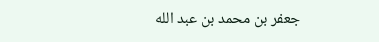جعفر بن محمد بن عبد الله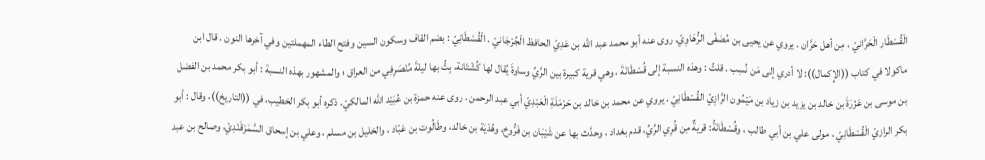الْقُسْطَار الْحَرَّانيّ ، مِن أهل حَرَّان . يروي عن يحيى بن مُصَفّى الرُّهَاوِيّ. روى عنه أبو محمد عبد الله بن عَدِيّ الحافظ الْجُرْجَانيّ . الْقُسْطَانِيّ : بضم القاف وسكون السين وفتح الطاء المهملتين وفي آخرها النون . قال ابن ماكولا في كتاب ((الإِكمال)): لا أدري إلى مَن نُسِب . قلتُ : وهذه النسبة إلى قُسْطَانَةَ ، وهي قرية كبيرة بين الرَّيِّ وساوةَ يُقال لها كُشْتَانة، بِتُّ بها ليلةَ مُنْصَرِفِي من العراق ؛ والمشهور بهذه النسبة : أبو بكر محمد بن الفضل بن موسى بن عَزْرَةَ بن خالد بن يزيد بن زياد بن مَيْمُون الرَّازِيّ القُسْطَانِيّ . يروي عن محمد بن خالد بن حَرْمَلَةِ الْعَبْدِيّ أبي عبد الرحمن . روى عنه حمزة بن عُبَيْد الله المالكيّ. ذكره أبو بكر الخطيب، في ((التاريخ))، وقال : أبو بكر الرازيّ الْقُسْطَانِيّ ، مولى علي بن أبي طالب ، وقُسْطَانَةُ: قريةٌ مِن قُرِي الرِّيِّ، قدم بغداد ، وحدَّث بها عن شَيْبَان بن فَرُّوخ، وهُدْيَة بن خالد، وطَالُوت بن عَبّاد ، والخليل بن مسلم ، وعلي بن إسحاق السَّمَرْقَنْدِيّ، وصالح بن عبد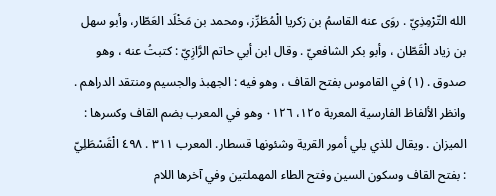الله التّرْمِذِيّ . روَى عنه القاسمُ بن زكريا الْمُطَرِّز، ومحمد بن مَخْلَد العَطّار، وأبو سهل بن زياد الْقَطّان ، وأبو بكر الشافعيّ . وقال ابن أبي حاتم الرَّازِيّ : كتبتُ عنه ، وهو صدوق . (١) في القاموس بفتح القاف ، وهو فيه : الجهبذ والجسيم ومنتقد الدراهم . وانظر الألفاظ الفارسية المعربة ١٢٥، ٠١٢٦ وهو في المعرب بضم القاف وكسرها : الميزان . ويقال للذي يلي أمور القرية وشئونها قسطار. المعرب ٣١١ . ٤٩٨ الْقَسْطَلِيّ : بفتح القاف وسكون السين وفتح الطاء المهملتين وفي آخرها اللام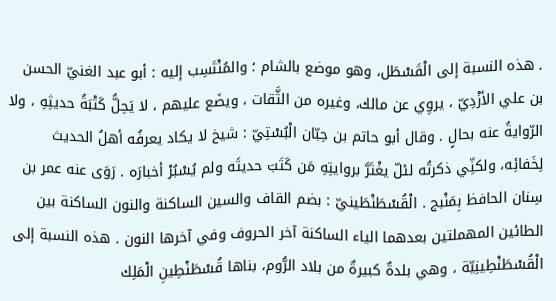. هذه النسبة إلى الْقَسْطَل، وهو موضع بالشام ؛ والمُنْتَسِب إليه : أبو عبد الغنيّ الحسن بن علي الأزْدِيّ ، يروِي عن مالك، وغيره من الثَّقات ، ويضَع عليهم ، لا يَحِلُّ كَتْبَةُ حديثِهِ ، ولا الرّوايةُ عنه بحالٍ . وقال أبو حاتم بن حِبّان الْبُسْتِيّ : شيخ لا يكاد يعرفُه أهلُ الحديث لِخَفائِه، ولكنِّي ذكرتُه لئلّ يغْتَرَّ بروايتِهِ مَن كَتَبَ حديثَه ولم يُسْبُرْ أخبارَه . رَوَى عنه عمر بن سِنان الحافظ بِمَنْبج . الْقُسْطَنْطَينيّ : بضم القاف والسين الساكنة والنون الساكنة بين الطائين المهملتين بعدهما الياء الساكنة آخر الحروف وفي آخرها النون . هذه النسبة إلى الْقُسْطَنْطِينِيّة ، وهي بلدةٌ كبيرةٌ من بلاد الرُّوم، بناها قُسْطَنْطِينِ الْمَلِك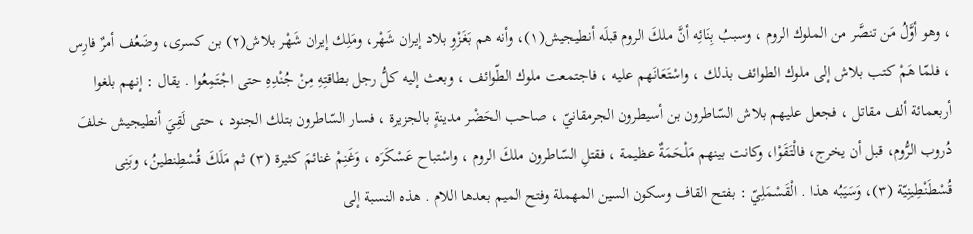، وهو أوَّلُ مَن تنصَّر من الملوك الروم ، وسببُ بِنَائِه أنَّ ملكَ الروم قبلَه أنطيجيش(١)، وأنه هم بَغَزْوِ بلاد إيران شَهْر، ومَلِك إيران شَهْر بلاش(٢) بن کسری، وضَعُف أمرٌ فارِس ، فلمّا هَمْ كتب بلاش إلى ملوك الطوائف بذلك ، واسْتَعَانَهم عليه ، فاجتمعت ملوك الطّوائف ، وبعث إليه كلُّ رجل بطاقتِهِ مِنْ جُنْدِهِ حتى اجْتَمِعُوا . يقال : إنهم بلغوا أربعمائة ألف مقاتل ، فجعل عليهم بلاش السّاطرون بن أسيطرون الجرمقانيّ ، صاحب الحَضْر مدينةٍ بالجزيرة ، فسار السّاطرون بتلك الجنود ، حتى لَقِيَ أنطيجيش خلفَ دُروب الرُّوم، قبل أن يخرج، فالْتَقَوْا، وكانت بينهم مَلْحَمَةٌ عظيمة ، فقتلِ السّاطرون ملكَ الروم ، واسْتباح عَسْكَرَه ، وَغَنِمْ غنائمَ كثيرة (٣) ثم مَلَكَ قُسْطِنطينُ، وبَنِى قُسْطَنْطِينِيّة (٣)، وَسَيَبُه هذا . الْقَسْمَلِيّ : بفتح القاف وسكون السين المهملة وفتح الميم بعدها اللام . هذه النسبة إلى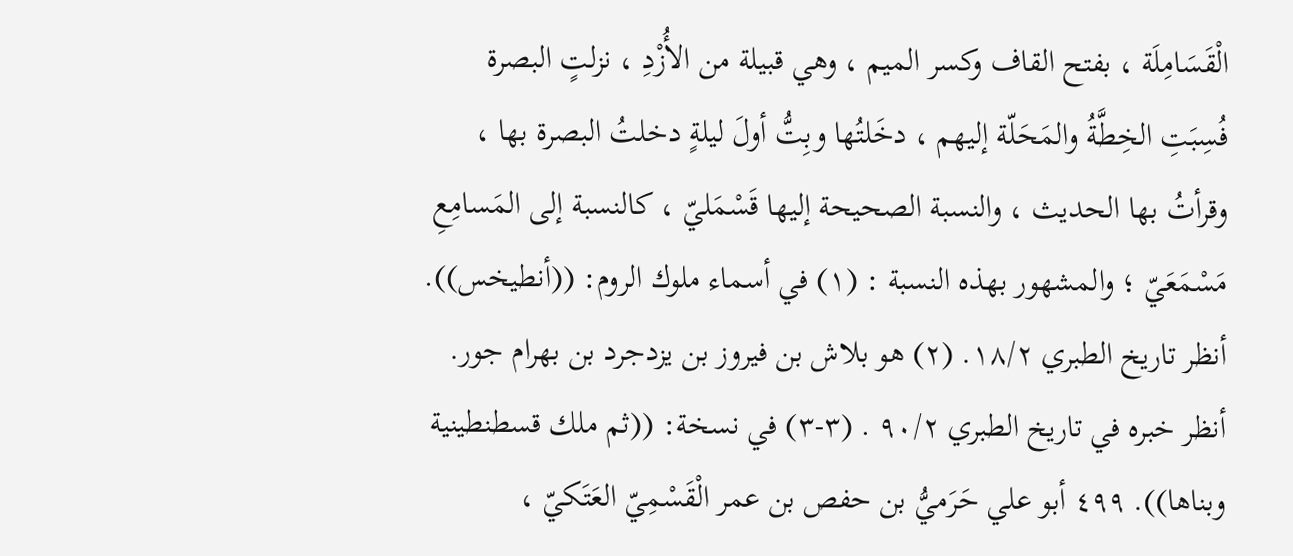الْقَسَامِلَة ، بفتح القاف وكسر الميم ، وهي قبيلة من الأُزْدِ ، نزلتٍ البصرة فُسِبَتِ الخِطَّةُ والمَحَلّة إليهم ، دخَلتُها وبِتُّ أولَ ليلةٍ دخلتُ البصرة بها ، وقرأتُ بها الحديث ، والنسبة الصحيحة إليها قَسْمَليّ ، كالنسبة إلى المَسامِعِ مَسْمَعَيّ ؛ والمشهور بهذه النسبة : (١) في أسماء ملوك الروم: ((أنطيخس)). أنظر تاريخ الطبري ١٨/٢. (٢) هو بلاش بن فيروز بن يزدجرد بن بهرام جور. أنظر خبره في تاريخ الطبري ٩٠/٢ . (٣-٣) في نسخة: ((ثم ملك قسطنطينية وبناها)). ٤٩٩ أبو علي حَرَميُّ بن حفص بن عمر الْقَسْمِيّ العَتَكيّ ،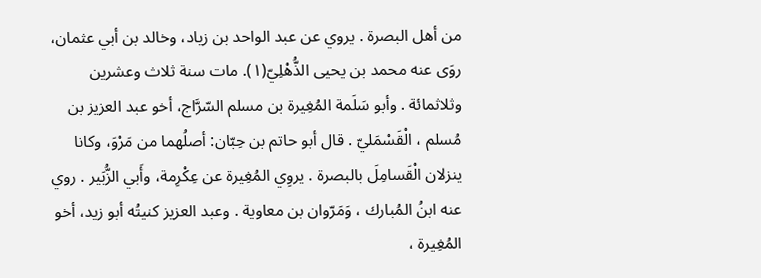من أهل البصرة . يروي عن عبد الواحد بن زياد، وخالد بن أبي عثمان، روَى عنه محمد بن يحيى الذُّهْلِيّ(١). مات سنة ثلاث وعشرين وثلاثمائة . وأبو سَلَمة المُغِيرة بن مسلم السّرَّاج، أخو عبد العزيز بن مُسلم ، الْقَسْمَليّ . قال أبو حاتم بن حِبّان: أصلُهما من مَرْوَ، وكانا ينزلان الْقَسامِلَ بالبصرة . يروِي المُغِيرة عن عِكْرِمة، وأَبي الزُّبَير . روي عنه ابنُ المُبارك ، وَمَرّوان بن معاوية . وعبد العزيز كنيتُه أبو زيد، أخو المُغِيرة ،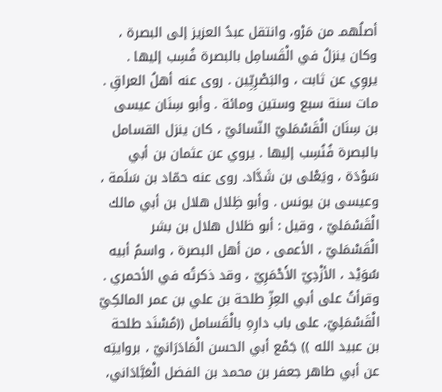أصلُهمـ من مَرْو، وانتقل عبدُ العزيز إلى البصرة ، وكان ينزلُ في الْقَسامِل بالبصرة فُسِب إليها . يروِي عن ثابت ، والبَصْرِيِّين . روى عنه أهلُ العراقِ . مات سنة سبع وستين ومائة . وأبو سِنَان عيسى بن سِنَان الْقَسْمَليّ النّسائيّ ، كان ينزل القسامل بالبصرة فُنُسِب إليها . يروي عن عثمان بن أبي سَوْدَة ، ويَعْلى بن شَدَّاد. روى عنه حمّاد بن سَلَمة ، وعيسى بن يونس . وأبو ظِلال هلال بن أبي مالك الْقَسْمَليّ ، وقيل : أبو ظلال هلال بن بشر الْقَسْمَليّ ، الأعمى ، من أهل البصرة ، واسمُ أبيه سُوَيْد ، الأزْدِيّ الأَحْمَرِيّ ، وقد ذكرتُه في الأحمري . وقرأتُ على أبي العِزِّ طلحة بن علي بن عمر المالكِيّ الْقَسْمَلِيّ، على باب دارِهِ بالْقَسامل ((مُسْنَد طلحة بن عبيد الله )) جَمْع أبي الحسن الْمَادَرَانيّ ، بروايتِه عن أبي طاهر جعفر بن محمد بن الفضل الْعَبَّادَاني،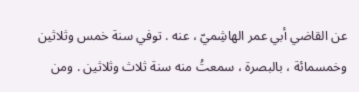عن القاضي أبي عمر الهاشِميّ ، عنه . توفي سنة خمس وثلاثين وخمسمائة ، بالبصرة ، سمعتُ منه سنة ثلاث وثلاثين . ومن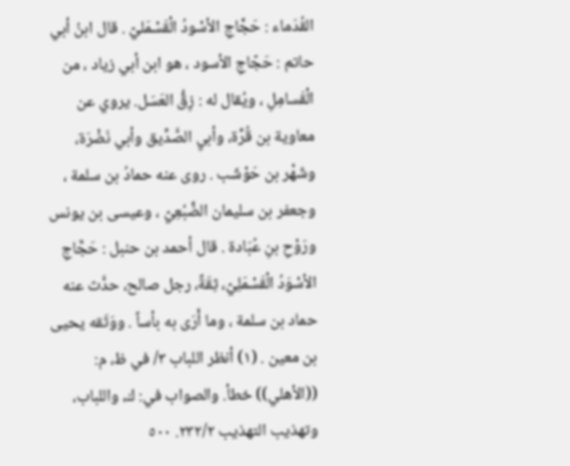القُدَماء : حَجَّاجِ الأسْودُ الْقَسْمَليّ . قال ابنُ أبي حاتم : حَجّاجِ الأسود ، هو ابن أبي زياد ، من الْقَسامِلِ ، ويُقال له : زِقُّ العَسَل. يروي عن معاوية بن قُرَّة، وأبيِ الصَّدِّيق وأبي نَضْرَة، وشَهْر بن حَوْشَب . روى عنه حمادُ بن سلمة ، وجعفر بن سليمان الضَّبُعِيّ ، وعيسى بن يونس ورَوْحِ بنِ عُبَادة . قال أحمد بن حنبل : حَجَّاجِ الأسْوَدُ الْقَسْمَلِيّ، ثِقَةٌ، رجل صالح، حدَّث عنه حماد بن سلمة ، وما أَرَى به بأساً . ووَثَقه يحيى بن معين . (١) أنظر اللباب ٣/ في ظ، م: ((الأهلي)) خطأ. والصواب في: ك، واللباب، وتهذيب التهذيب ٢٣٢/٢. ٥٠٠